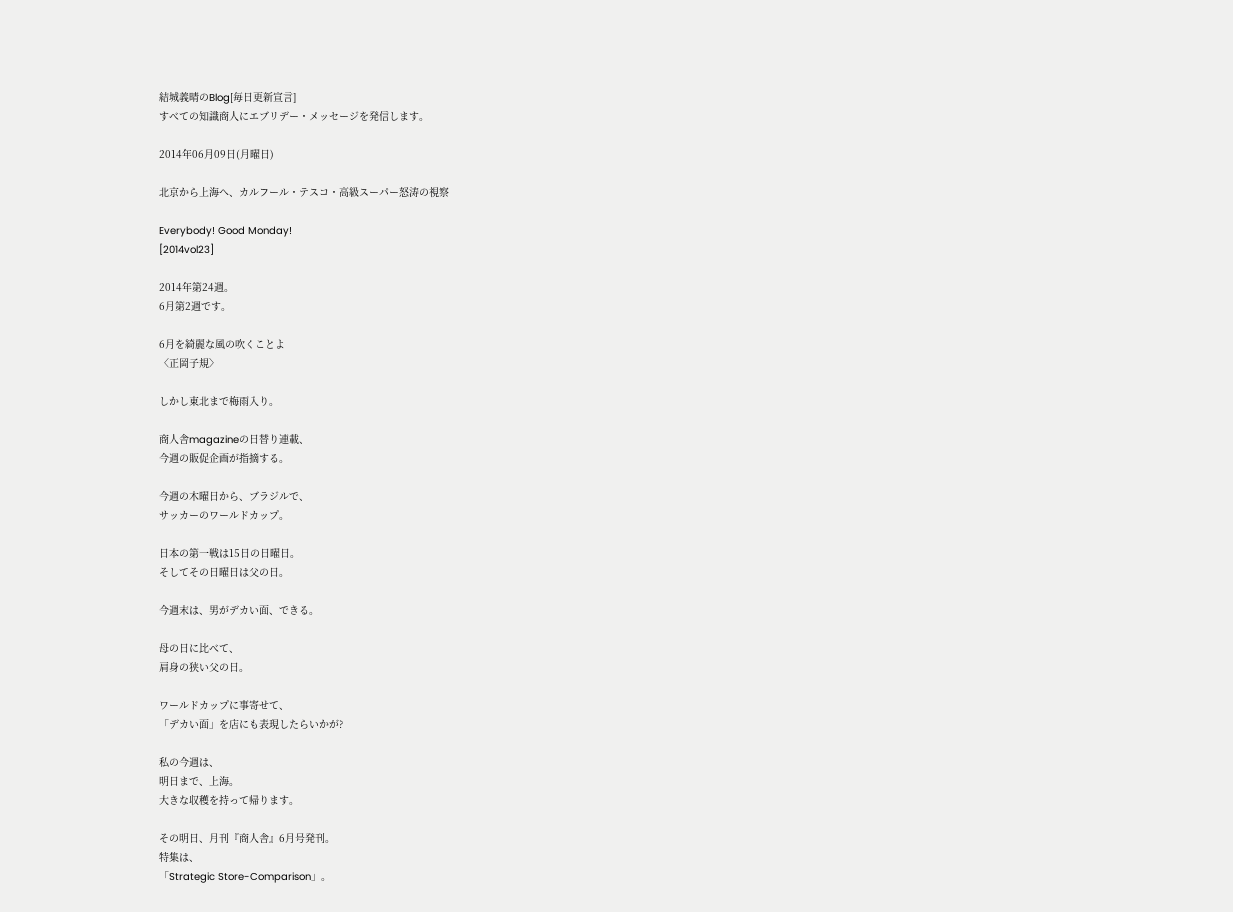結城義晴のBlog[毎日更新宣言]
すべての知識商人にエブリデー・メッセージを発信します。

2014年06月09日(月曜日)

北京から上海へ、カルフール・テスコ・高級スーパー怒涛の視察

Everybody! Good Monday!
[2014vol23]

2014年第24週。
6月第2週です。

6月を綺麗な風の吹くことよ
〈正岡子規〉

しかし東北まで梅雨入り。

商人舎magazineの日替り連載、
今週の販促企画が指摘する。

今週の木曜日から、ブラジルで、
サッカーのワールドカップ。

日本の第一戦は15日の日曜日。
そしてその日曜日は父の日。

今週末は、男がデカい面、できる。

母の日に比べて、
肩身の狭い父の日。

ワールドカップに事寄せて、
「デカい面」を店にも表現したらいかが?

私の今週は、
明日まで、上海。
大きな収穫を持って帰ります。

その明日、月刊『商人舎』6月号発刊。
特集は、
「Strategic Store-Comparison」。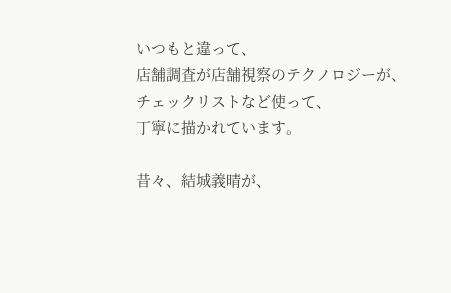いつもと違って、
店舗調査が店舗視察のテクノロジーが、
チェックリストなど使って、
丁寧に描かれています。

昔々、結城義晴が、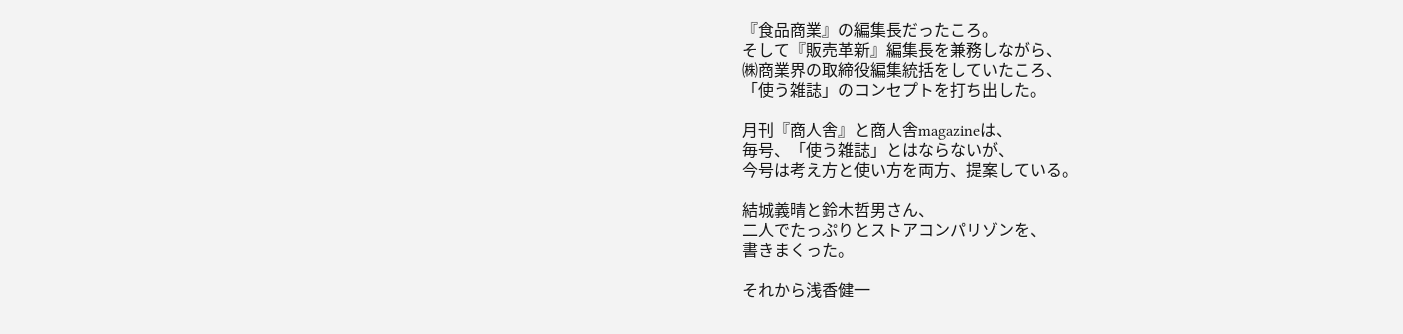『食品商業』の編集長だったころ。
そして『販売革新』編集長を兼務しながら、
㈱商業界の取締役編集統括をしていたころ、
「使う雑誌」のコンセプトを打ち出した。

月刊『商人舎』と商人舎magazineは、
毎号、「使う雑誌」とはならないが、
今号は考え方と使い方を両方、提案している。

結城義晴と鈴木哲男さん、
二人でたっぷりとストアコンパリゾンを、
書きまくった。

それから浅香健一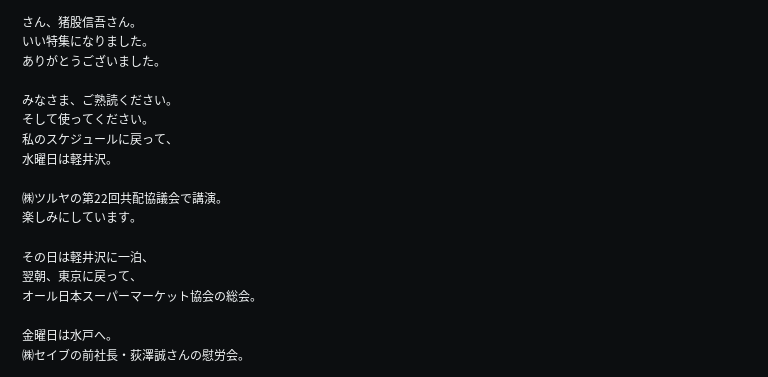さん、猪股信吾さん。
いい特集になりました。
ありがとうございました。

みなさま、ご熟読ください。
そして使ってください。
私のスケジュールに戻って、
水曜日は軽井沢。

㈱ツルヤの第22回共配協議会で講演。
楽しみにしています。

その日は軽井沢に一泊、
翌朝、東京に戻って、
オール日本スーパーマーケット協会の総会。

金曜日は水戸へ。
㈱セイブの前社長・荻澤誠さんの慰労会。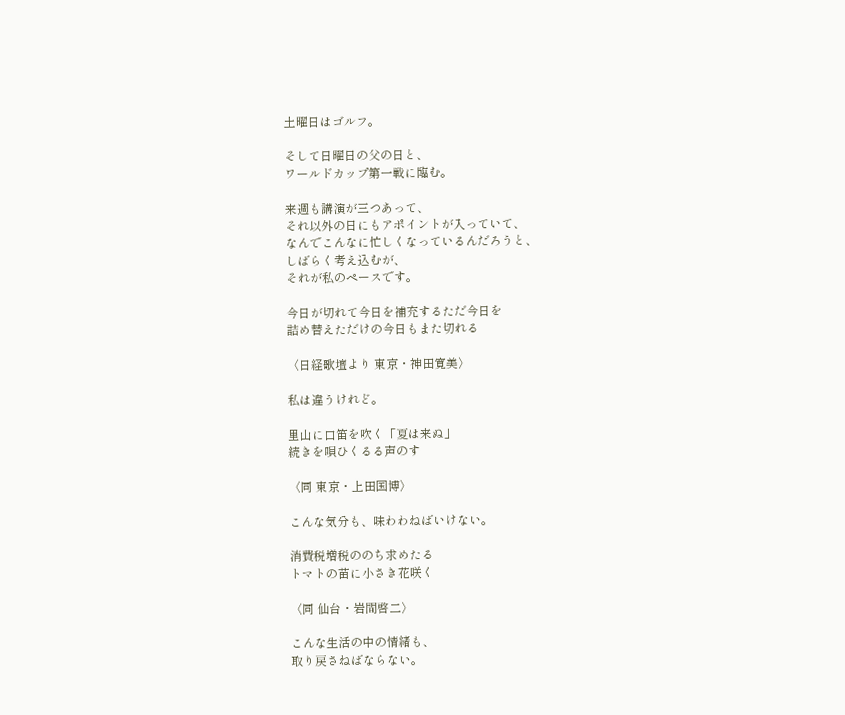土曜日はゴルフ。

そして日曜日の父の日と、
ワールドカップ第一戦に臨む。

来週も講演が三つあって、
それ以外の日にもアポイントが入っていて、
なんでこんなに忙しくなっているんだろうと、
しばらく考え込むが、
それが私のペースです。

今日が切れて今日を補充するただ今日を
詰め替えただけの今日もまた切れる

〈日経歌壇より 東京・神田寛美〉

私は違うけれど。

里山に口笛を吹く「夏は来ぬ」
続きを唄ひくるる声のす

〈同 東京・上田国博〉

こんな気分も、味わわねばいけない。

消費税増税ののち求めたる
トマトの苗に小さき花咲く

〈同 仙台・岩間啓二〉

こんな生活の中の情緒も、
取り戻さねばならない。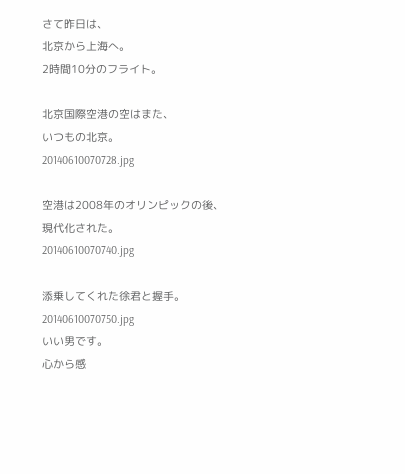さて昨日は、
北京から上海へ。
2時間10分のフライト。

北京国際空港の空はまた、
いつもの北京。
20140610070728.jpg

空港は2008年のオリンピックの後、
現代化された。
20140610070740.jpg

添乗してくれた徐君と握手。
20140610070750.jpg
いい男です。
心から感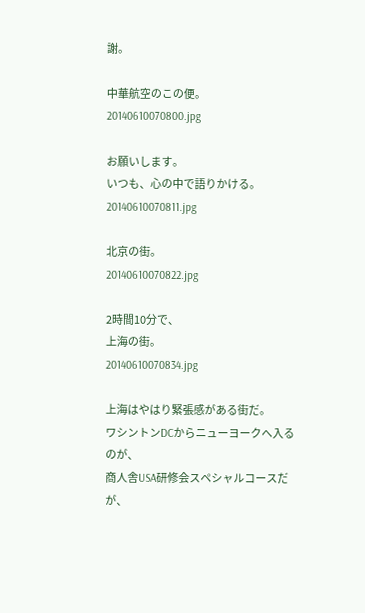謝。

中華航空のこの便。
20140610070800.jpg

お願いします。
いつも、心の中で語りかける。
20140610070811.jpg

北京の街。
20140610070822.jpg

2時間10分で、
上海の街。
20140610070834.jpg

上海はやはり緊張感がある街だ。
ワシントンDCからニューヨークへ入るのが、
商人舎USA研修会スペシャルコースだが、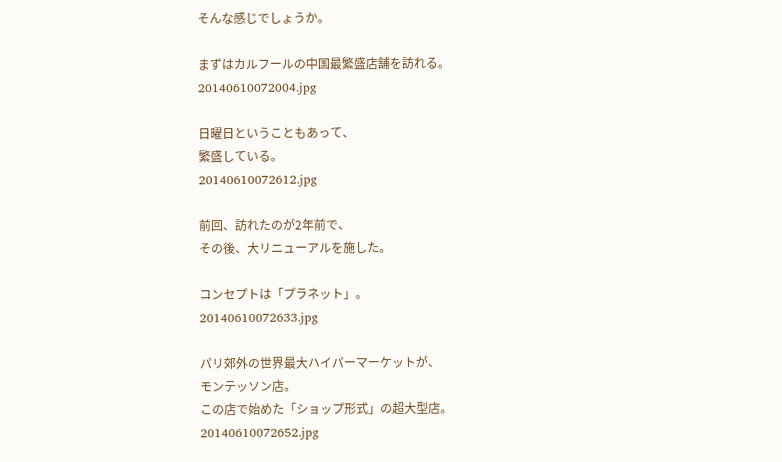そんな感じでしょうか。

まずはカルフールの中国最繁盛店舗を訪れる。
20140610072004.jpg

日曜日ということもあって、
繁盛している。
20140610072612.jpg

前回、訪れたのが2年前で、
その後、大リニューアルを施した。

コンセプトは「プラネット」。
20140610072633.jpg

パリ郊外の世界最大ハイパーマーケットが、
モンテッソン店。
この店で始めた「ショップ形式」の超大型店。
20140610072652.jpg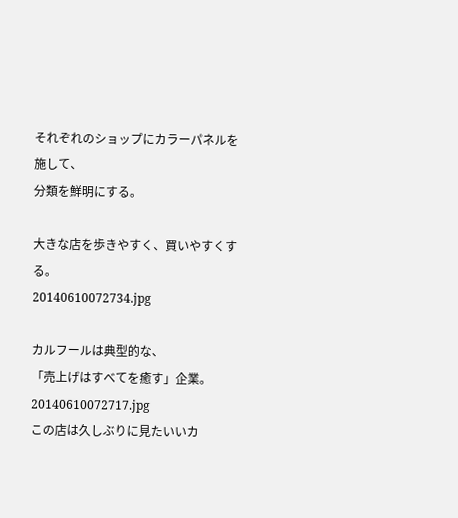それぞれのショップにカラーパネルを施して、
分類を鮮明にする。

大きな店を歩きやすく、買いやすくする。
20140610072734.jpg

カルフールは典型的な、
「売上げはすべてを癒す」企業。
20140610072717.jpg
この店は久しぶりに見たいいカ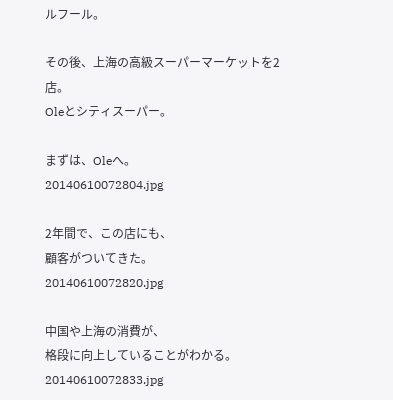ルフール。

その後、上海の高級スーパーマーケットを2店。
Oleとシティスーパー。

まずは、Oleへ。
20140610072804.jpg

2年間で、この店にも、
顧客がついてきた。
20140610072820.jpg

中国や上海の消費が、
格段に向上していることがわかる。
20140610072833.jpg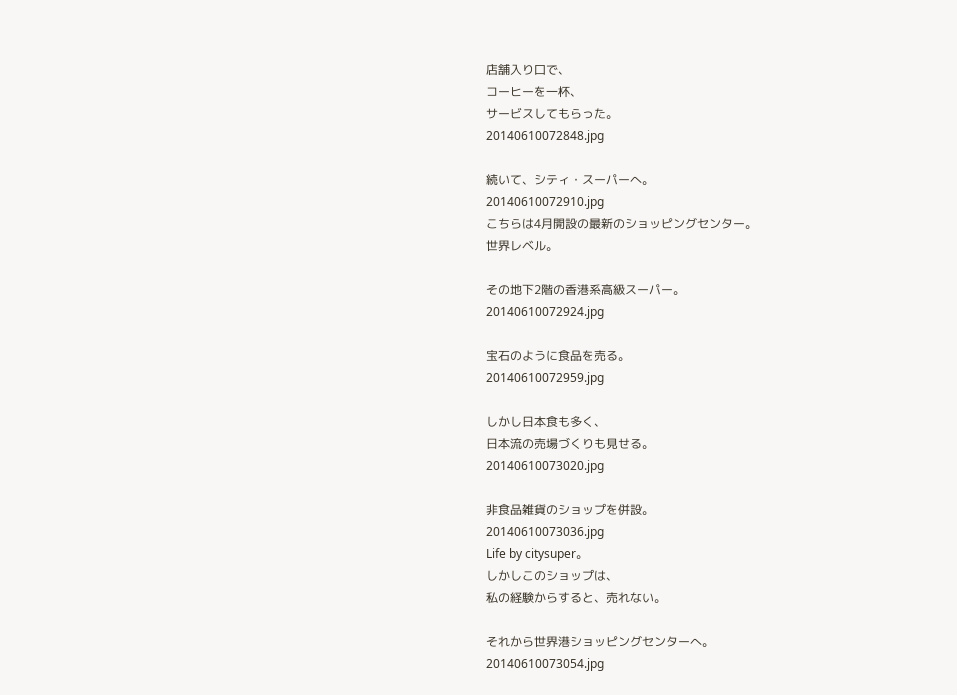店舗入り口で、
コーヒーを一杯、
サービスしてもらった。
20140610072848.jpg

続いて、シティ・スーパーへ。
20140610072910.jpg
こちらは4月開設の最新のショッピングセンター。
世界レベル。

その地下2階の香港系高級スーパー。
20140610072924.jpg

宝石のように食品を売る。
20140610072959.jpg

しかし日本食も多く、
日本流の売場づくりも見せる。
20140610073020.jpg

非食品雑貨のショップを併設。
20140610073036.jpg
Life by citysuper。
しかしこのショップは、
私の経験からすると、売れない。

それから世界港ショッピングセンターへ。
20140610073054.jpg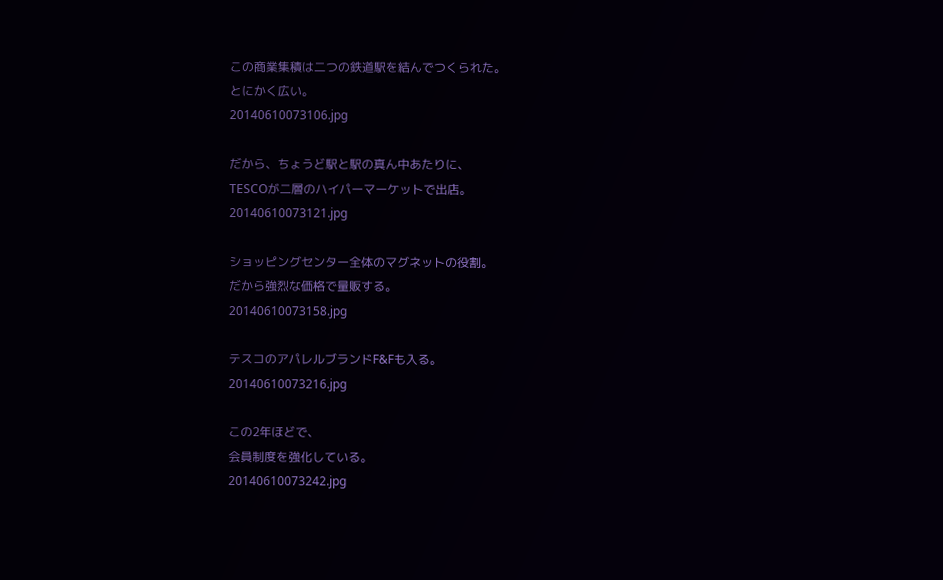この商業集積は二つの鉄道駅を結んでつくられた。
とにかく広い。
20140610073106.jpg

だから、ちょうど駅と駅の真ん中あたりに、
TESCOが二層のハイパーマーケットで出店。
20140610073121.jpg

ショッピングセンター全体のマグネットの役割。
だから強烈な価格で量販する。
20140610073158.jpg

テスコのアパレルブランドF&Fも入る。
20140610073216.jpg

この2年ほどで、
会員制度を強化している。
20140610073242.jpg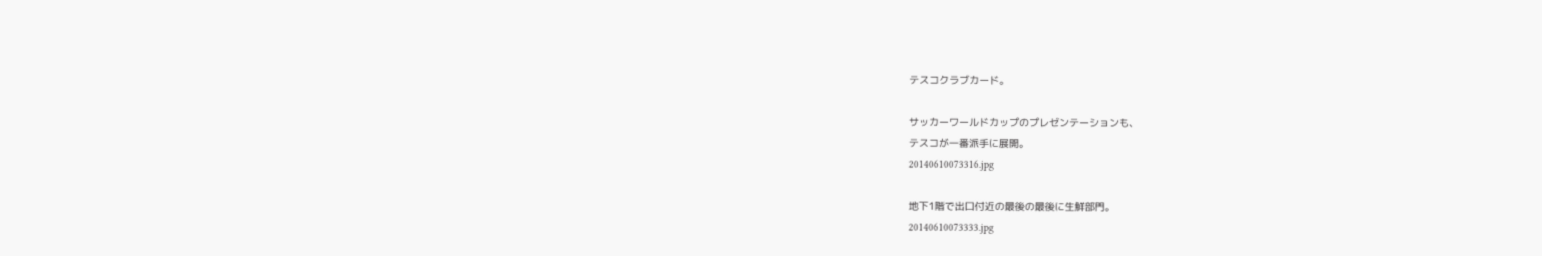テスコクラブカード。

サッカーワールドカップのプレゼンテーションも、
テスコが一番派手に展開。
20140610073316.jpg

地下1階で出口付近の最後の最後に生鮮部門。
20140610073333.jpg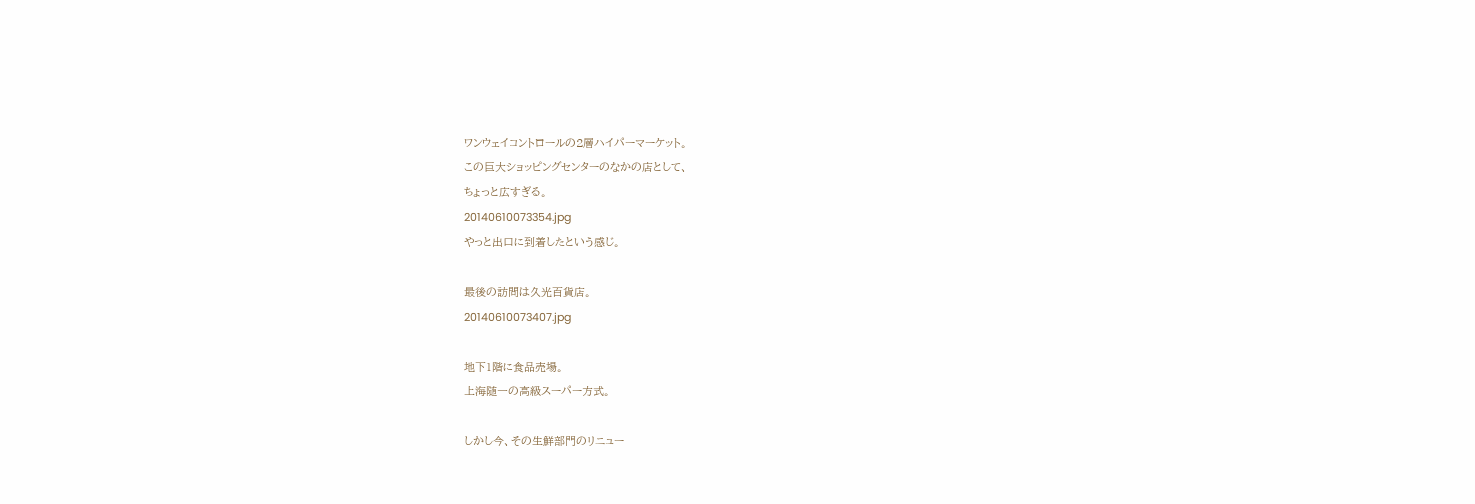ワンウェイコントロールの2層ハイパーマーケット。
この巨大ショッピングセンターのなかの店として、
ちょっと広すぎる。
20140610073354.jpg
やっと出口に到着したという感じ。

最後の訪問は久光百貨店。
20140610073407.jpg

地下1階に食品売場。
上海随一の高級スーパー方式。

しかし今、その生鮮部門のリニュー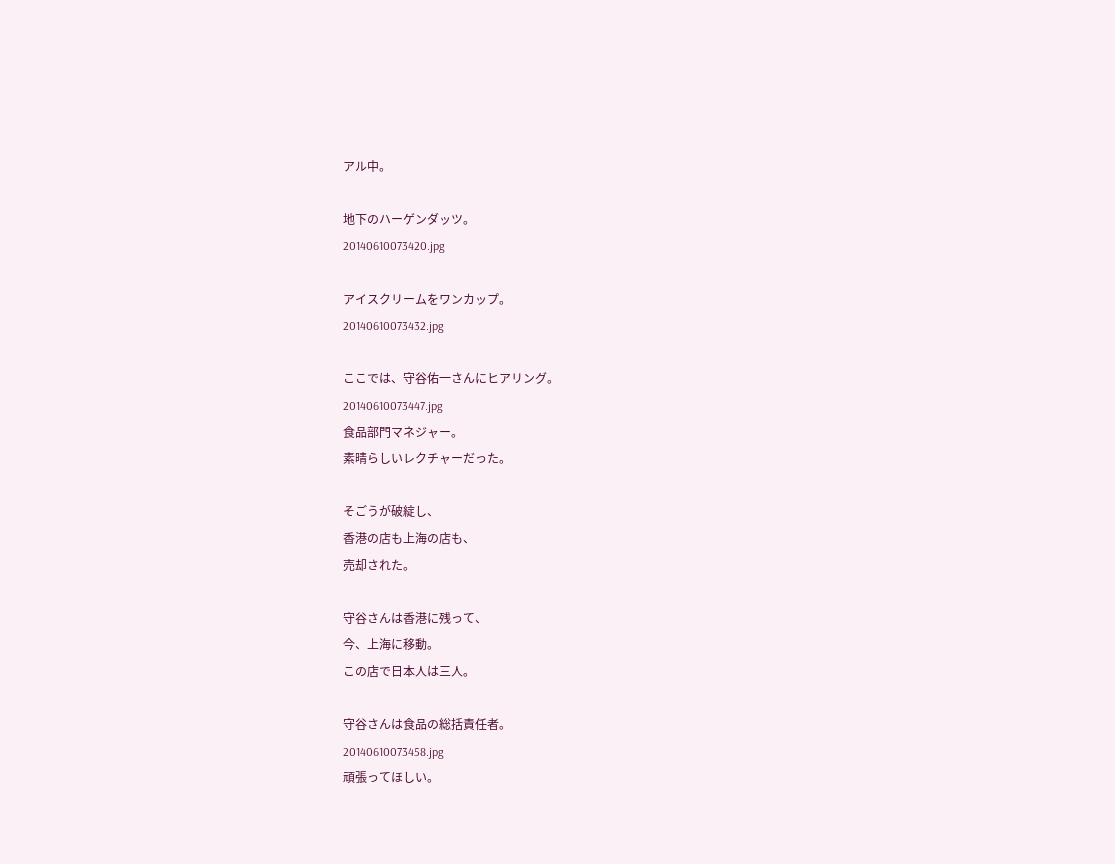アル中。

地下のハーゲンダッツ。
20140610073420.jpg

アイスクリームをワンカップ。
20140610073432.jpg

ここでは、守谷佑一さんにヒアリング。
20140610073447.jpg
食品部門マネジャー。
素晴らしいレクチャーだった。

そごうが破綻し、
香港の店も上海の店も、
売却された。

守谷さんは香港に残って、
今、上海に移動。
この店で日本人は三人。

守谷さんは食品の総括責任者。
20140610073458.jpg
頑張ってほしい。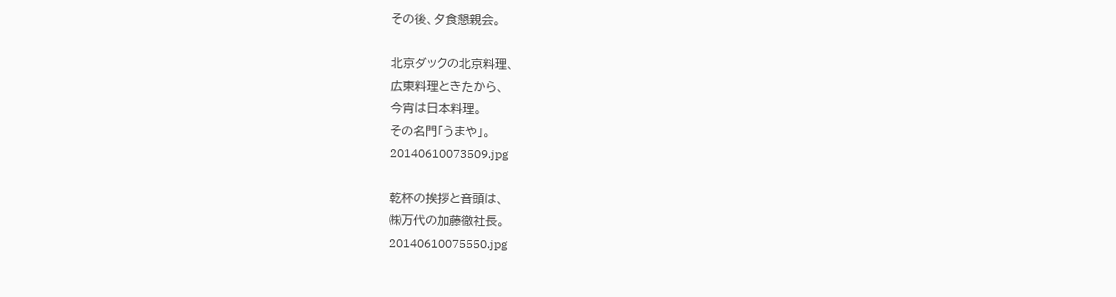その後、夕食懇親会。

北京ダックの北京料理、
広東料理ときたから、
今宵は日本料理。
その名門「うまや」。
20140610073509.jpg

乾杯の挨拶と音頭は、
㈱万代の加藤徹社長。
20140610075550.jpg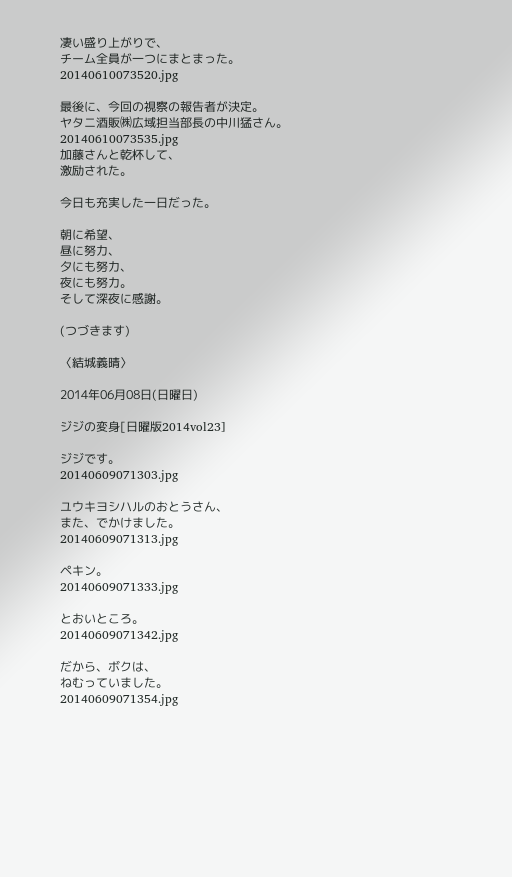凄い盛り上がりで、
チーム全員が一つにまとまった。
20140610073520.jpg

最後に、今回の視察の報告者が決定。
ヤタニ酒販㈱広域担当部長の中川猛さん。
20140610073535.jpg
加藤さんと乾杯して、
激励された。

今日も充実した一日だった。

朝に希望、
昼に努力、
夕にも努力、
夜にも努力。
そして深夜に感謝。

(つづきます)

〈結城義晴〉

2014年06月08日(日曜日)

ジジの変身[日曜版2014vol23]

ジジです。
20140609071303.jpg

ユウキヨシハルのおとうさん、
また、でかけました。
20140609071313.jpg

ペキン。
20140609071333.jpg

とおいところ。
20140609071342.jpg

だから、ボクは、
ねむっていました。
20140609071354.jpg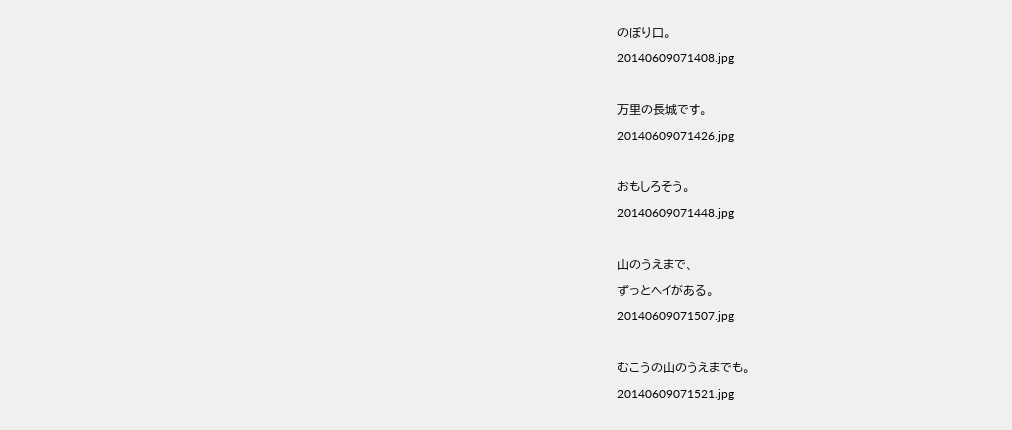のぼり口。
20140609071408.jpg

万里の長城です。
20140609071426.jpg

おもしろそう。
20140609071448.jpg

山のうえまで、
ずっとヘイがある。
20140609071507.jpg

むこうの山のうえまでも。
20140609071521.jpg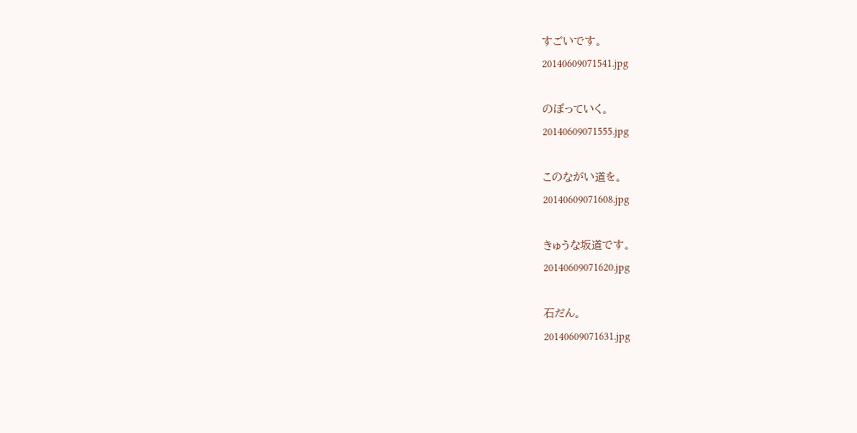すごいです。
20140609071541.jpg

のぼっていく。
20140609071555.jpg

このながい道を。
20140609071608.jpg

きゅうな坂道です。
20140609071620.jpg

石だん。
20140609071631.jpg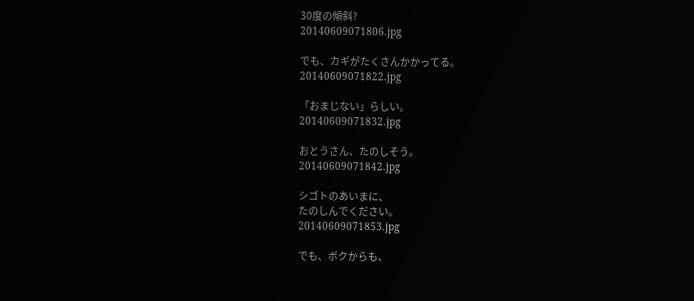30度の傾斜?
20140609071806.jpg

でも、カギがたくさんかかってる。
20140609071822.jpg

「おまじない」らしい。
20140609071832.jpg

おとうさん、たのしそう。
20140609071842.jpg

シゴトのあいまに、
たのしんでください。
20140609071853.jpg

でも、ボクからも、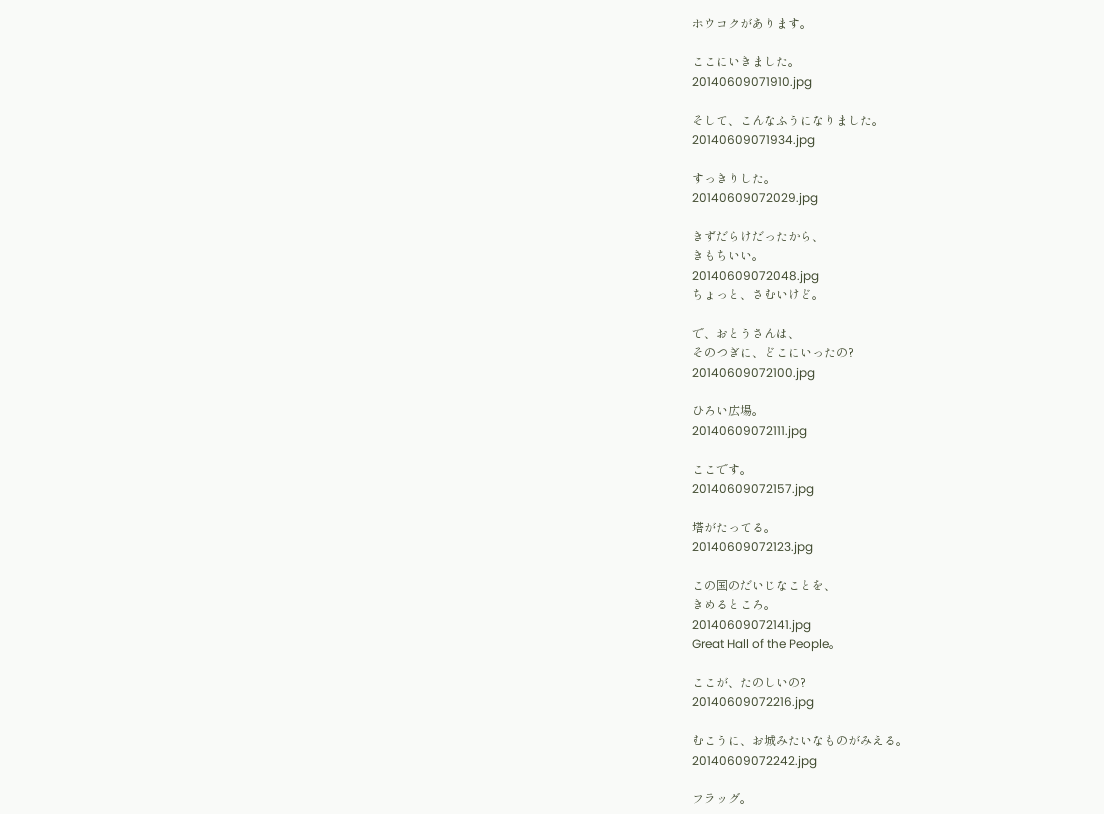ホウコクがあります。

ここにいきました。
20140609071910.jpg

そして、こんなふうになりました。
20140609071934.jpg

すっきりした。
20140609072029.jpg

きずだらけだったから、
きもちいい。
20140609072048.jpg
ちょっと、さむいけど。

で、おとうさんは、
そのつぎに、どこにいったの?
20140609072100.jpg

ひろい広場。
20140609072111.jpg

ここです。
20140609072157.jpg

塔がたってる。
20140609072123.jpg

この国のだいじなことを、
きめるところ。
20140609072141.jpg
Great Hall of the People。

ここが、たのしいの?
20140609072216.jpg

むこうに、お城みたいなものがみえる。
20140609072242.jpg

フラッグ。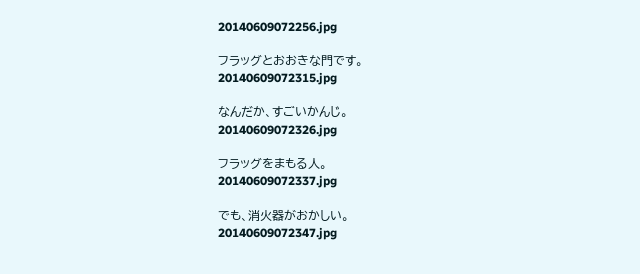20140609072256.jpg

フラッグとおおきな門です。
20140609072315.jpg

なんだか、すごいかんじ。
20140609072326.jpg

フラッグをまもる人。
20140609072337.jpg

でも、消火器がおかしい。
20140609072347.jpg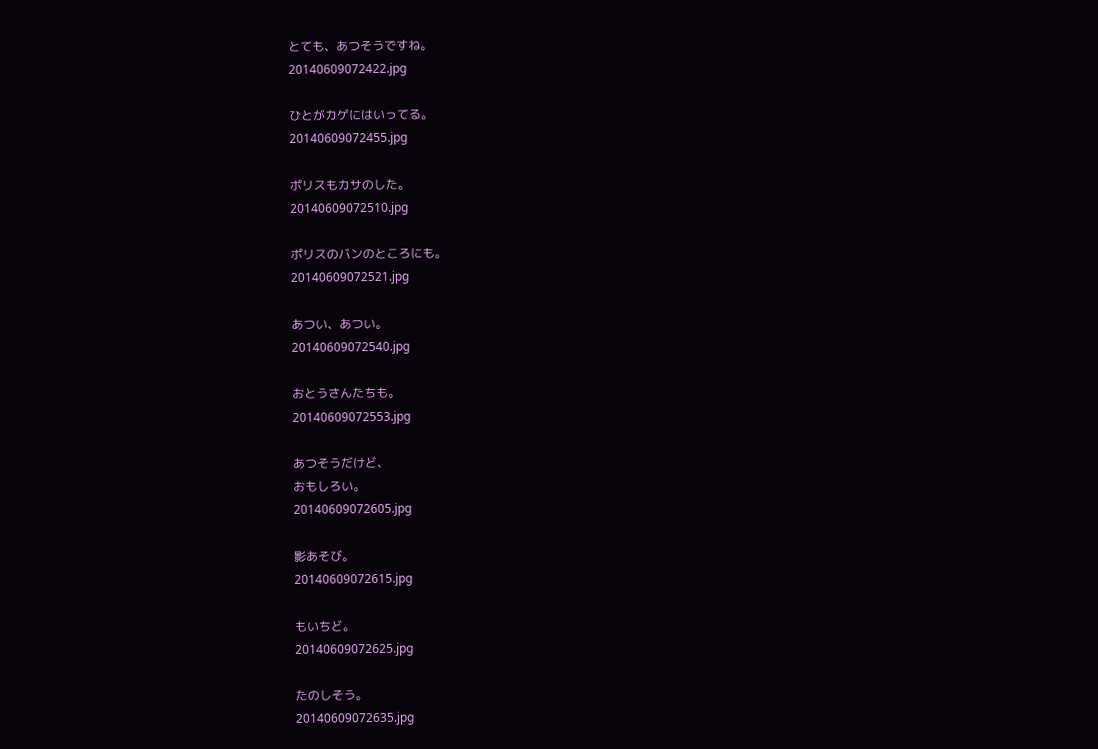とても、あつそうですね。
20140609072422.jpg

ひとがカゲにはいってる。
20140609072455.jpg

ポリスもカサのした。
20140609072510.jpg

ポリスのバンのところにも。
20140609072521.jpg

あつい、あつい。
20140609072540.jpg

おとうさんたちも。
20140609072553.jpg

あつそうだけど、
おもしろい。
20140609072605.jpg

影あそび。
20140609072615.jpg

もいちど。
20140609072625.jpg

たのしそう。
20140609072635.jpg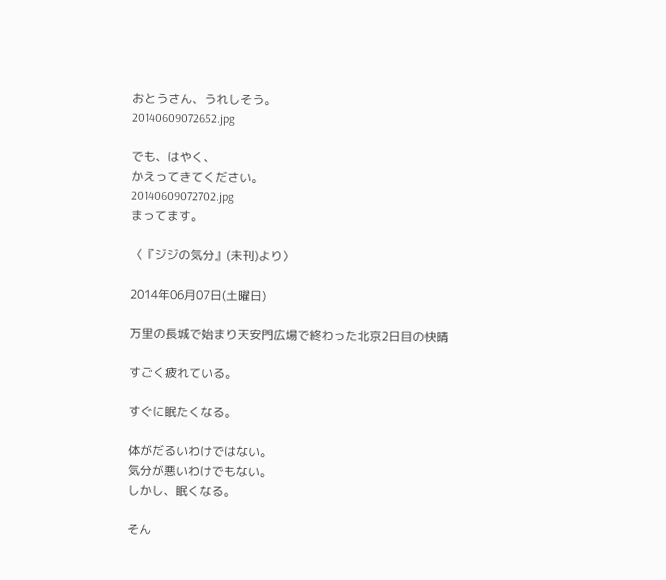おとうさん、うれしそう。
20140609072652.jpg

でも、はやく、
かえってきてください。
20140609072702.jpg
まってます。

〈『ジジの気分』(未刊)より〉

2014年06月07日(土曜日)

万里の長城で始まり天安門広場で終わった北京2日目の快晴

すごく疲れている。

すぐに眠たくなる。

体がだるいわけではない。
気分が悪いわけでもない。
しかし、眠くなる。

そん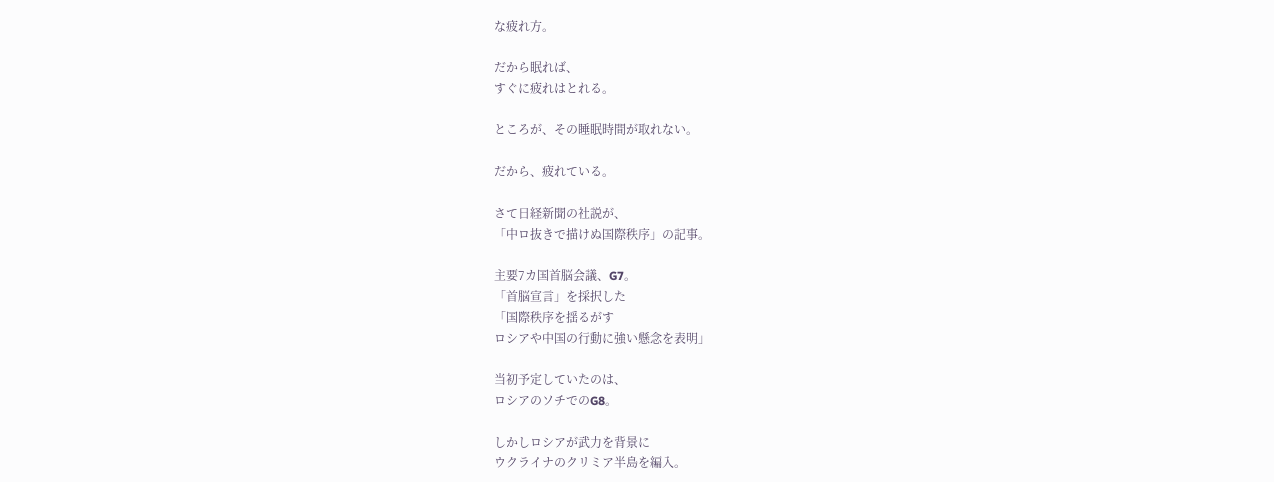な疲れ方。

だから眠れば、
すぐに疲れはとれる。

ところが、その睡眠時間が取れない。

だから、疲れている。

さて日経新聞の社説が、
「中ロ抜きで描けぬ国際秩序」の記事。

主要7カ国首脳会議、G7。
「首脳宣言」を採択した
「国際秩序を揺るがす
ロシアや中国の行動に強い懸念を表明」

当初予定していたのは、
ロシアのソチでのG8。

しかしロシアが武力を背景に
ウクライナのクリミア半島を編入。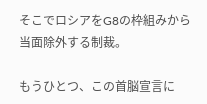そこでロシアをG8の枠組みから
当面除外する制裁。

もうひとつ、この首脳宣言に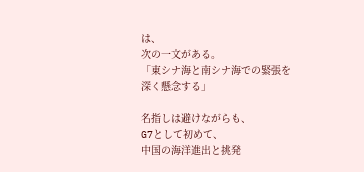は、
次の一文がある。
「東シナ海と南シナ海での緊張を
深く懸念する」

名指しは避けながらも、
G7として初めて、
中国の海洋進出と挑発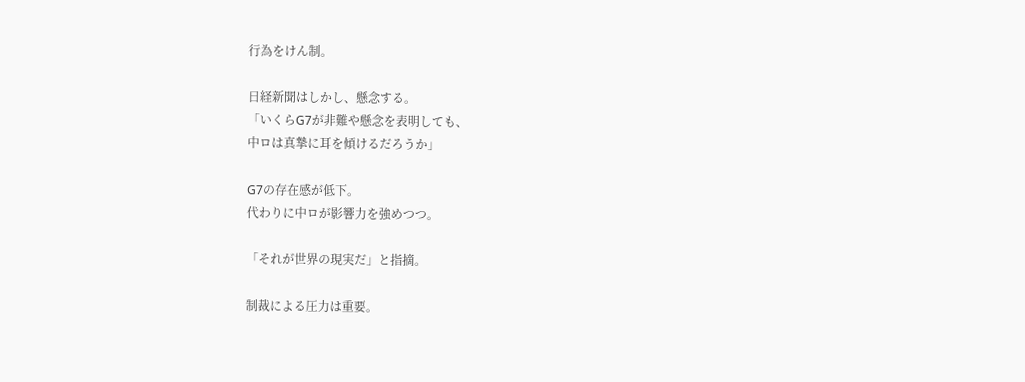行為をけん制。

日経新聞はしかし、懸念する。
「いくらG7が非難や懸念を表明しても、
中ロは真摯に耳を傾けるだろうか」

G7の存在感が低下。
代わりに中ロが影響力を強めつつ。

「それが世界の現実だ」と指摘。

制裁による圧力は重要。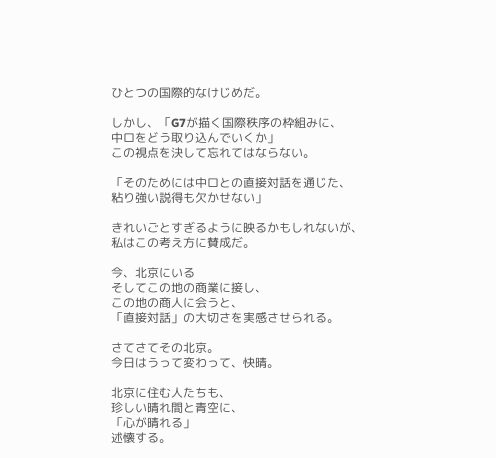ひとつの国際的なけじめだ。

しかし、「G7が描く国際秩序の枠組みに、
中ロをどう取り込んでいくか」
この視点を決して忘れてはならない。

「そのためには中ロとの直接対話を通じた、
粘り強い説得も欠かせない」

きれいごとすぎるように映るかもしれないが、
私はこの考え方に賛成だ。

今、北京にいる
そしてこの地の商業に接し、
この地の商人に会うと、
「直接対話」の大切さを実感させられる。

さてさてその北京。
今日はうって変わって、快晴。

北京に住む人たちも、
珍しい晴れ間と青空に、
「心が晴れる」
述懐する。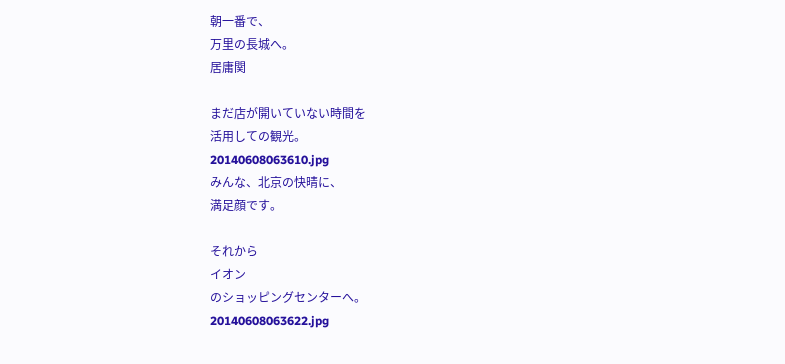朝一番で、
万里の長城へ。
居庸関

まだ店が開いていない時間を
活用しての観光。
20140608063610.jpg
みんな、北京の快晴に、
満足顔です。

それから
イオン
のショッピングセンターへ。
20140608063622.jpg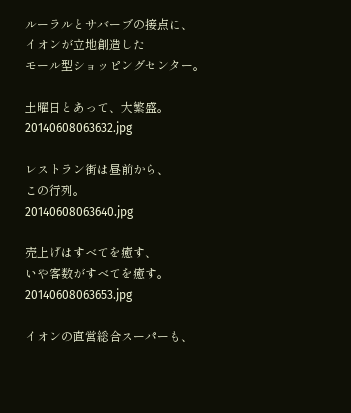ルーラルとサバーブの接点に、
イオンが立地創造した
モール型ショッピングセンター。

土曜日とあって、大繁盛。
20140608063632.jpg

レストラン街は昼前から、
この行列。
20140608063640.jpg

売上げはすべてを癒す、
いや客数がすべてを癒す。
20140608063653.jpg

イオンの直営総合スーパーも、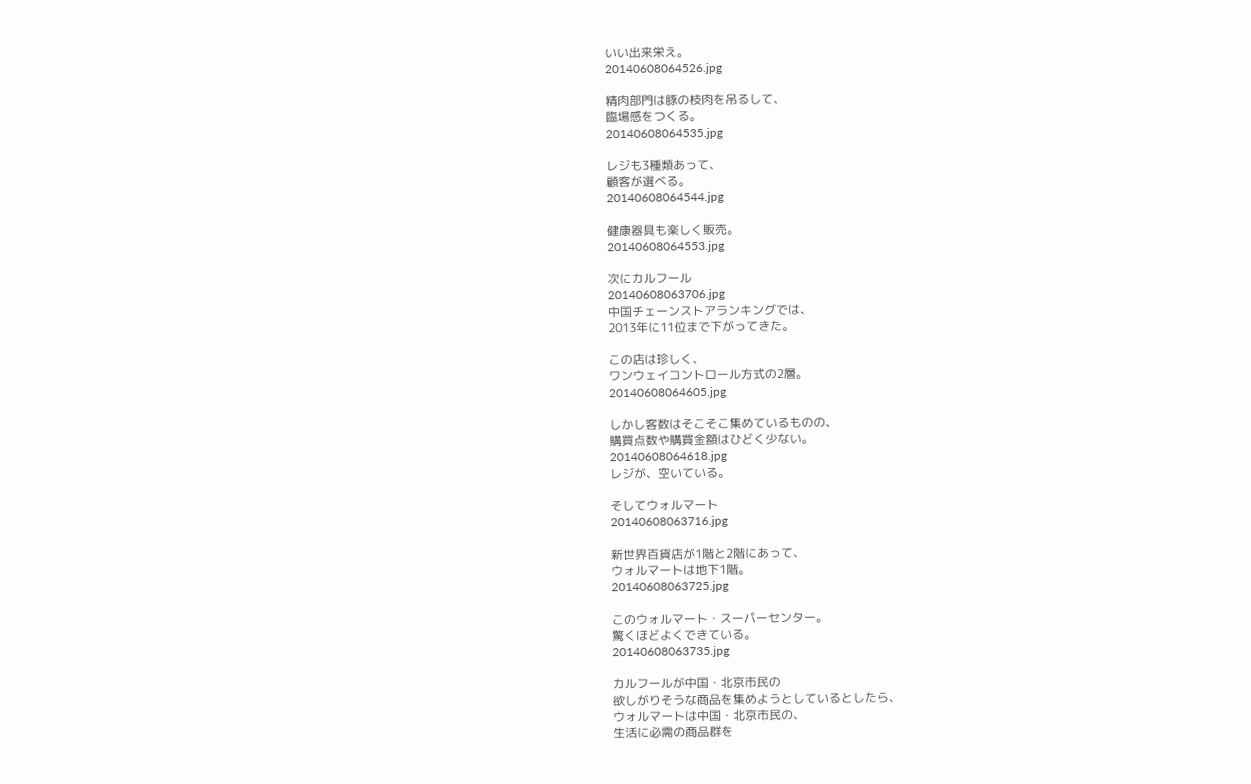いい出来栄え。
20140608064526.jpg

精肉部門は豚の枝肉を吊るして、
臨場感をつくる。
20140608064535.jpg

レジも3種類あって、
顧客が選べる。
20140608064544.jpg

健康器具も楽しく販売。
20140608064553.jpg

次にカルフール
20140608063706.jpg
中国チェーンストアランキングでは、
2013年に11位まで下がってきた。

この店は珍しく、
ワンウェイコントロール方式の2層。
20140608064605.jpg

しかし客数はそこそこ集めているものの、
購買点数や購買金額はひどく少ない。
20140608064618.jpg
レジが、空いている。

そしてウォルマート
20140608063716.jpg

新世界百貨店が1階と2階にあって、
ウォルマートは地下1階。
20140608063725.jpg

このウォルマート・スーパーセンター。
驚くほどよくできている。
20140608063735.jpg

カルフールが中国・北京市民の
欲しがりそうな商品を集めようとしているとしたら、
ウォルマートは中国・北京市民の、
生活に必需の商品群を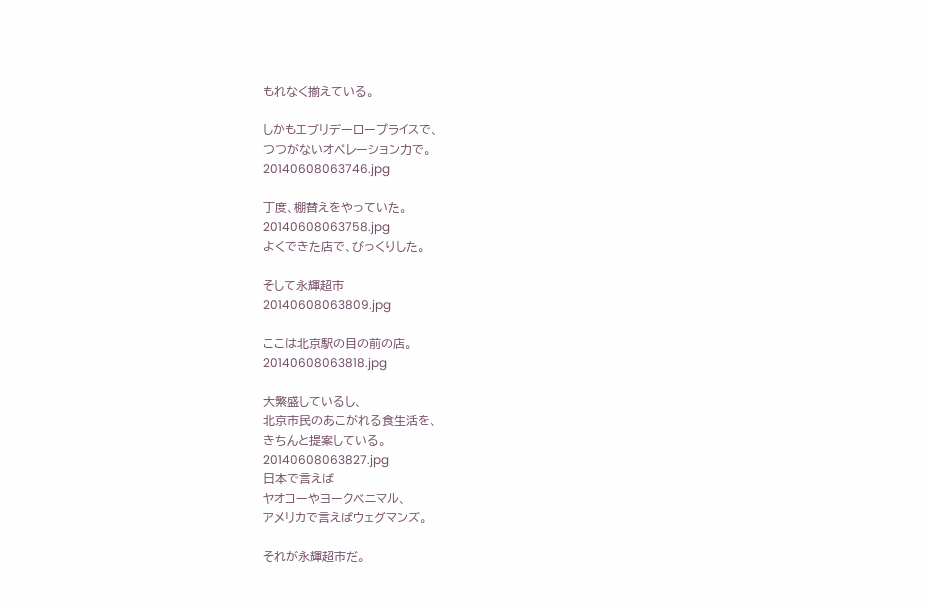もれなく揃えている。

しかもエブリデーロープライスで、
つつがないオペレーション力で。
20140608063746.jpg

丁度、棚替えをやっていた。
20140608063758.jpg
よくできた店で、びっくりした。

そして永輝超市
20140608063809.jpg

ここは北京駅の目の前の店。
20140608063818.jpg

大繁盛しているし、
北京市民のあこがれる食生活を、
きちんと提案している。
20140608063827.jpg
日本で言えば
ヤオコーやヨークベニマル、
アメリカで言えばウェグマンズ。

それが永輝超市だ。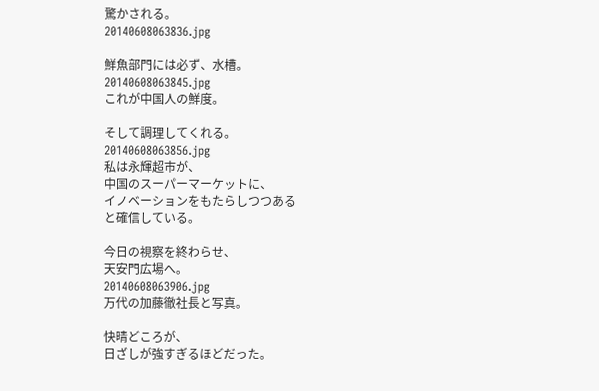驚かされる。
20140608063836.jpg

鮮魚部門には必ず、水槽。
20140608063845.jpg
これが中国人の鮮度。

そして調理してくれる。
20140608063856.jpg
私は永輝超市が、
中国のスーパーマーケットに、
イノベーションをもたらしつつある
と確信している。

今日の視察を終わらせ、
天安門広場へ。
20140608063906.jpg
万代の加藤徹社長と写真。

快晴どころが、
日ざしが強すぎるほどだった。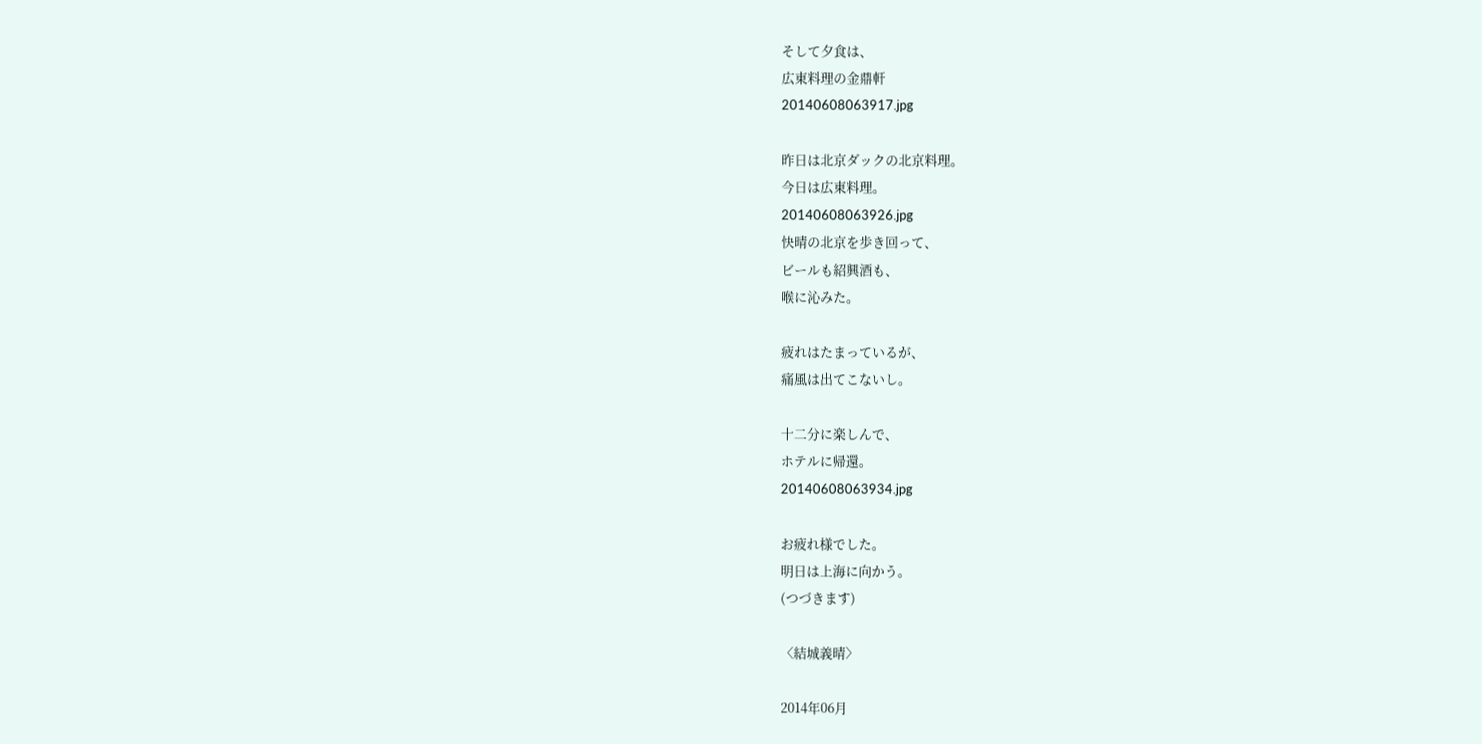そして夕食は、
広東料理の金鼎軒
20140608063917.jpg

昨日は北京ダックの北京料理。
今日は広東料理。
20140608063926.jpg
快晴の北京を歩き回って、
ビールも紹興酒も、
喉に沁みた。

疲れはたまっているが、
痛風は出てこないし。

十二分に楽しんで、
ホテルに帰還。
20140608063934.jpg

お疲れ様でした。
明日は上海に向かう。
(つづきます)

〈結城義晴〉

2014年06月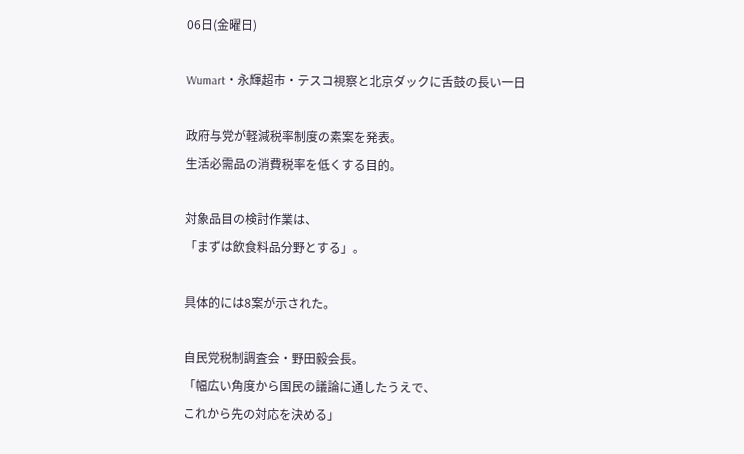06日(金曜日)

Wumart・永輝超市・テスコ視察と北京ダックに舌鼓の長い一日

政府与党が軽減税率制度の素案を発表。
生活必需品の消費税率を低くする目的。

対象品目の検討作業は、
「まずは飲食料品分野とする」。

具体的には8案が示された。

自民党税制調査会・野田毅会長。
「幅広い角度から国民の議論に通したうえで、
これから先の対応を決める」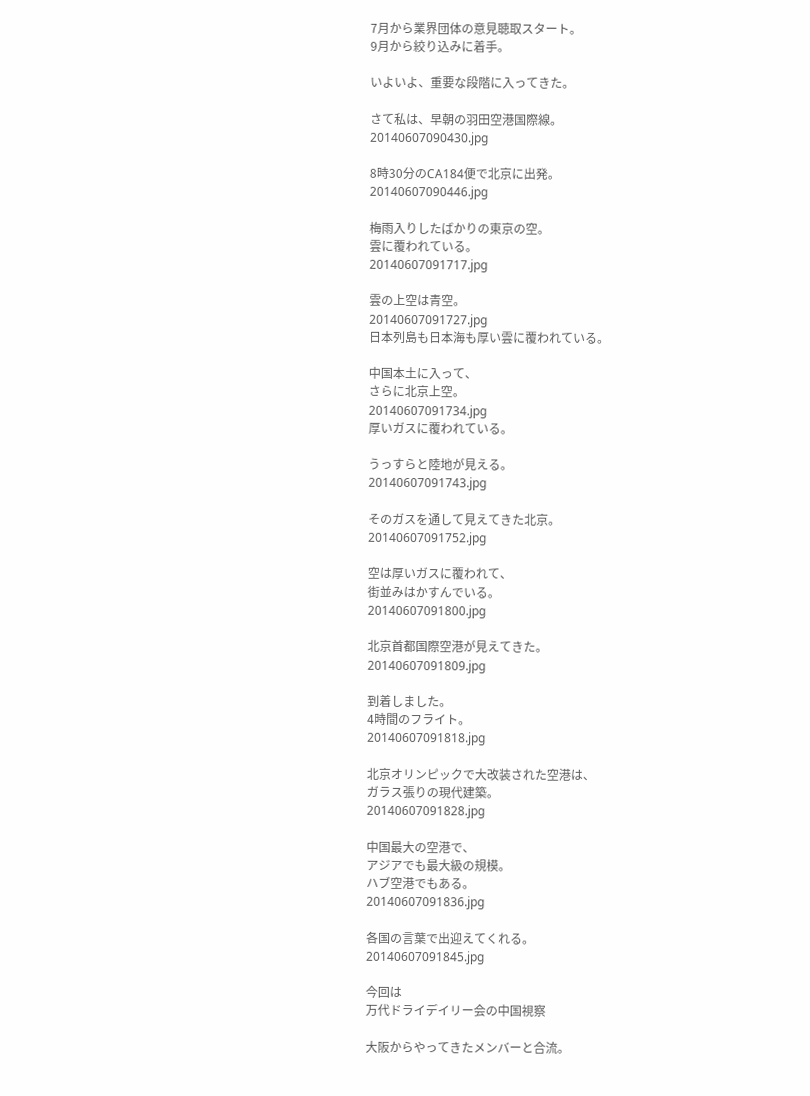7月から業界団体の意見聴取スタート。
9月から絞り込みに着手。

いよいよ、重要な段階に入ってきた。

さて私は、早朝の羽田空港国際線。
20140607090430.jpg

8時30分のCA184便で北京に出発。
20140607090446.jpg

梅雨入りしたばかりの東京の空。
雲に覆われている。
20140607091717.jpg

雲の上空は青空。
20140607091727.jpg
日本列島も日本海も厚い雲に覆われている。

中国本土に入って、
さらに北京上空。
20140607091734.jpg
厚いガスに覆われている。

うっすらと陸地が見える。
20140607091743.jpg

そのガスを通して見えてきた北京。
20140607091752.jpg

空は厚いガスに覆われて、
街並みはかすんでいる。
20140607091800.jpg

北京首都国際空港が見えてきた。
20140607091809.jpg

到着しました。
4時間のフライト。
20140607091818.jpg

北京オリンピックで大改装された空港は、
ガラス張りの現代建築。
20140607091828.jpg

中国最大の空港で、
アジアでも最大級の規模。
ハブ空港でもある。
20140607091836.jpg

各国の言葉で出迎えてくれる。
20140607091845.jpg

今回は
万代ドライデイリー会の中国視察

大阪からやってきたメンバーと合流。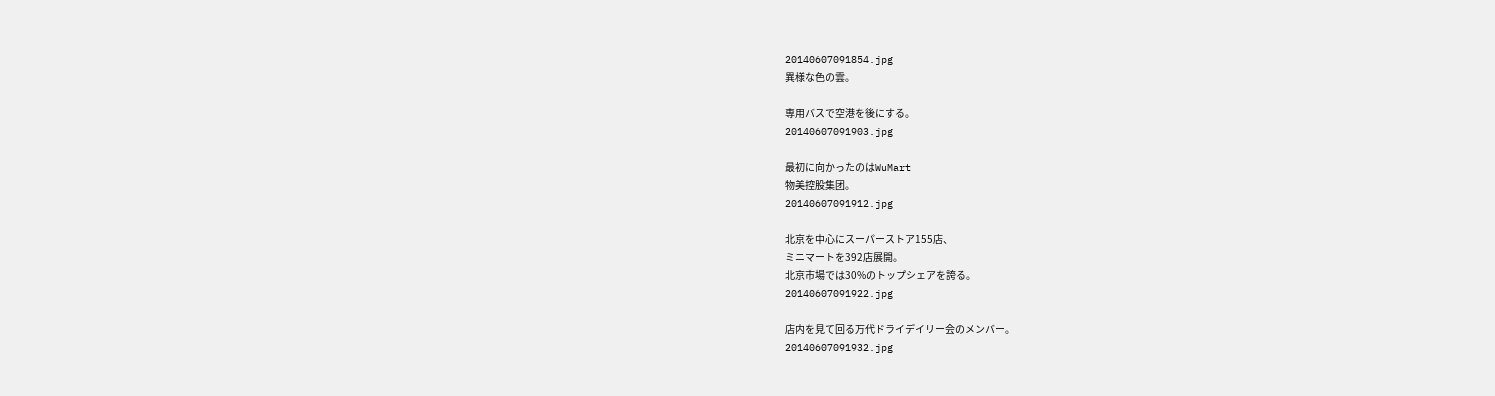20140607091854.jpg
異様な色の雲。

専用バスで空港を後にする。
20140607091903.jpg

最初に向かったのはWuMart
物美控股集团。
20140607091912.jpg

北京を中心にスーパーストア155店、
ミニマートを392店展開。
北京市場では30%のトップシェアを誇る。
20140607091922.jpg

店内を見て回る万代ドライデイリー会のメンバー。
20140607091932.jpg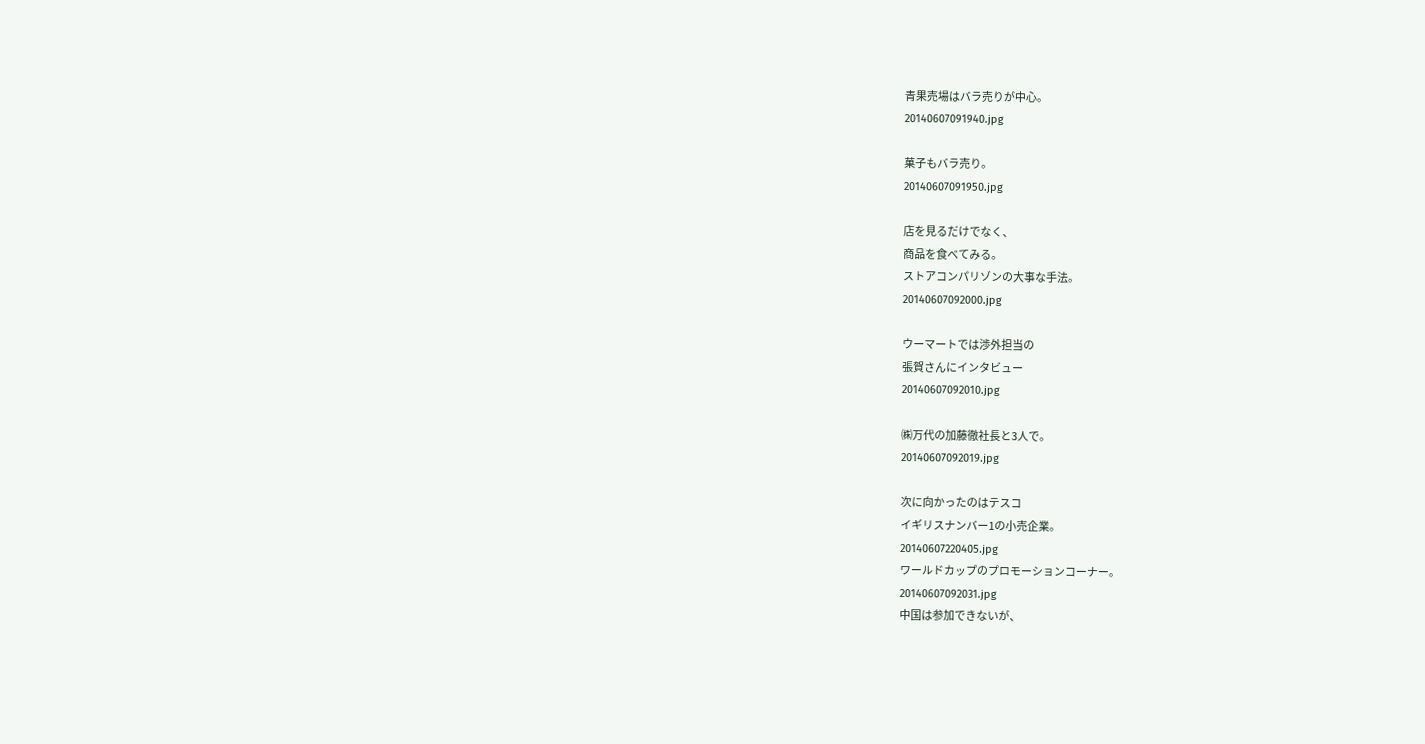青果売場はバラ売りが中心。
20140607091940.jpg

菓子もバラ売り。
20140607091950.jpg

店を見るだけでなく、
商品を食べてみる。
ストアコンパリゾンの大事な手法。
20140607092000.jpg

ウーマートでは渉外担当の
張賀さんにインタビュー
20140607092010.jpg

㈱万代の加藤徹社長と3人で。
20140607092019.jpg

次に向かったのはテスコ
イギリスナンバー1の小売企業。
20140607220405.jpg
ワールドカップのプロモーションコーナー。
20140607092031.jpg
中国は参加できないが、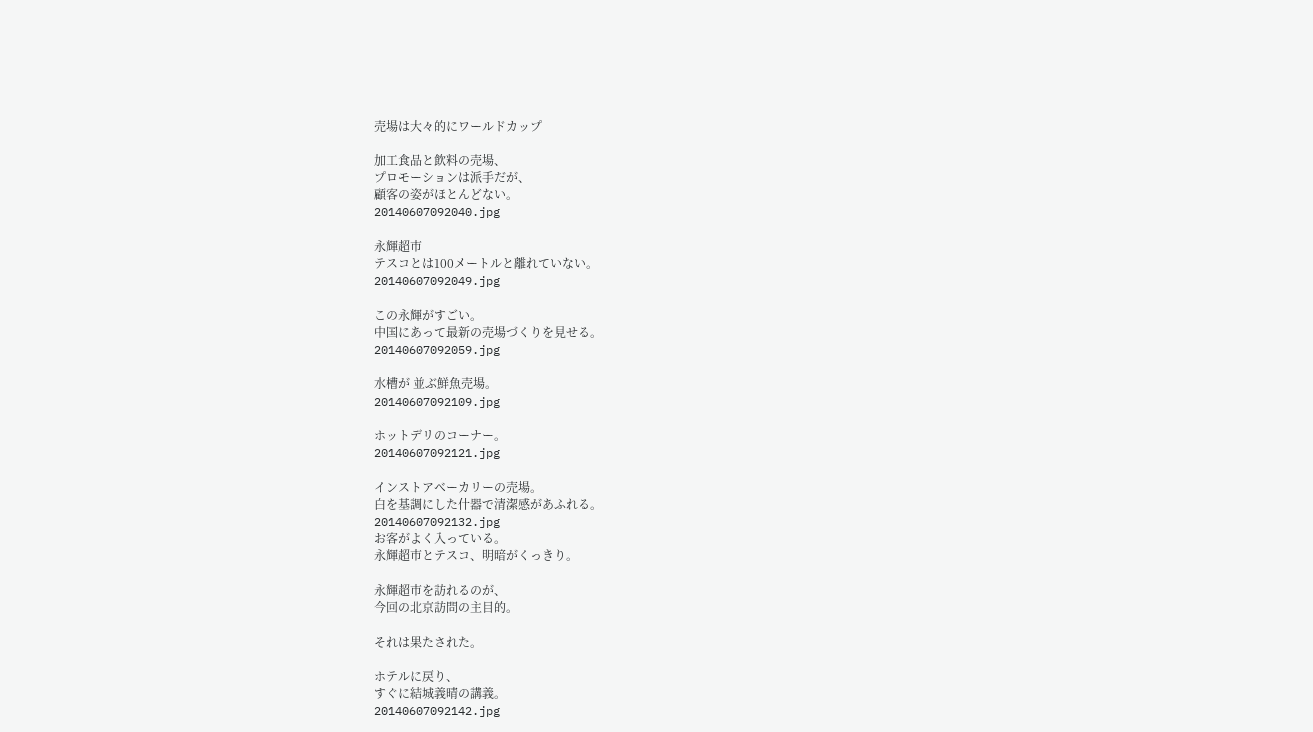売場は大々的にワールドカップ

加工食品と飲料の売場、
プロモーションは派手だが、
顧客の姿がほとんどない。
20140607092040.jpg

永輝超市
テスコとは100メートルと離れていない。
20140607092049.jpg

この永輝がすごい。
中国にあって最新の売場づくりを見せる。
20140607092059.jpg

水槽が 並ぶ鮮魚売場。
20140607092109.jpg

ホットデリのコーナー。
20140607092121.jpg

インストアベーカリーの売場。
白を基調にした什器で清潔感があふれる。
20140607092132.jpg
お客がよく入っている。
永輝超市とテスコ、明暗がくっきり。

永輝超市を訪れるのが、
今回の北京訪問の主目的。

それは果たされた。

ホテルに戻り、
すぐに結城義晴の講義。
20140607092142.jpg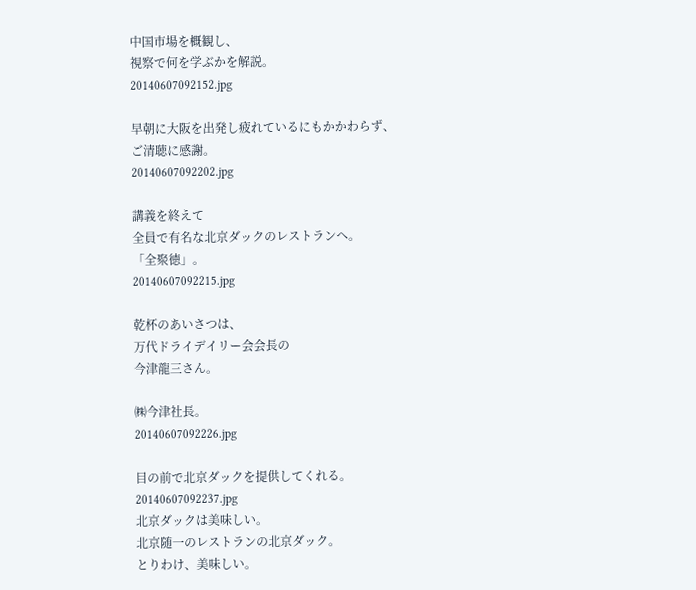中国市場を概観し、
視察で何を学ぶかを解説。
20140607092152.jpg

早朝に大阪を出発し疲れているにもかかわらず、
ご清聴に感謝。
20140607092202.jpg

講義を終えて
全員で有名な北京ダックのレストランへ。
「全聚徳」。
20140607092215.jpg

乾杯のあいさつは、
万代ドライデイリー会会長の
今津龍三さん。

㈱今津社長。
20140607092226.jpg

目の前で北京ダックを提供してくれる。
20140607092237.jpg
北京ダックは美味しい。
北京随一のレストランの北京ダック。
とりわけ、美味しい。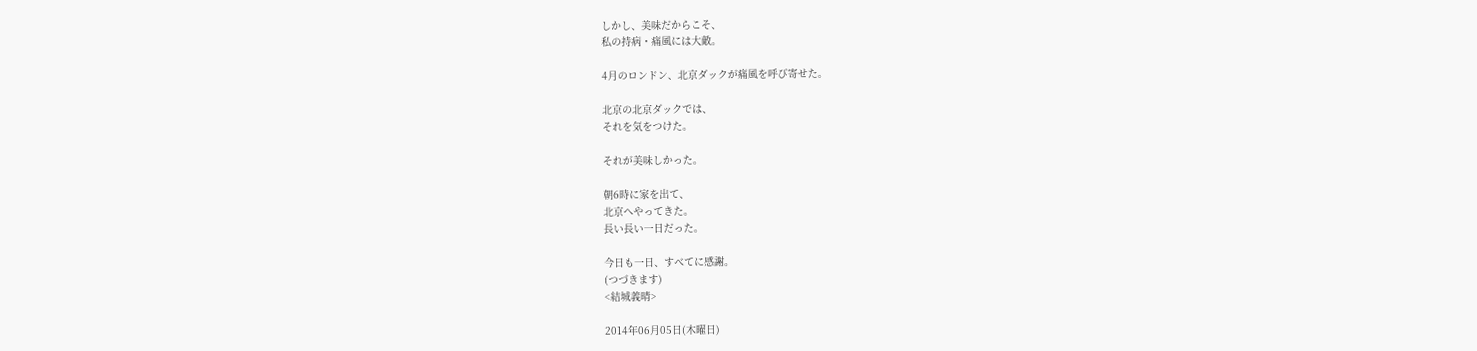しかし、美味だからこそ、
私の持病・痛風には大敵。

4月のロンドン、北京ダックが痛風を呼び寄せた。

北京の北京ダックでは、
それを気をつけた。

それが美味しかった。

朝6時に家を出て、
北京へやってきた。
長い長い一日だった。

今日も一日、すべてに感謝。
(つづきます)
<結城義晴>

2014年06月05日(木曜日)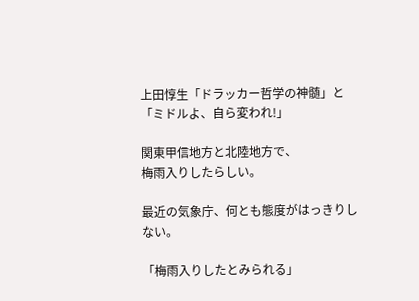上田惇生「ドラッカー哲学の神髄」と「ミドルよ、自ら変われ!」

関東甲信地方と北陸地方で、
梅雨入りしたらしい。

最近の気象庁、何とも態度がはっきりしない。

「梅雨入りしたとみられる」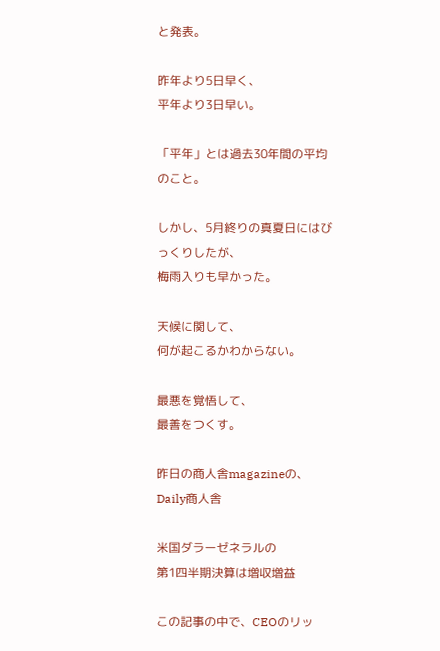と発表。

昨年より5日早く、
平年より3日早い。

「平年」とは過去30年間の平均のこと。

しかし、5月終りの真夏日にはびっくりしたが、
梅雨入りも早かった。

天候に関して、
何が起こるかわからない。

最悪を覚悟して、
最善をつくす。

昨日の商人舎magazineの、
Daily商人舎

米国ダラーゼネラルの
第1四半期決算は増収増益

この記事の中で、CEOのリッ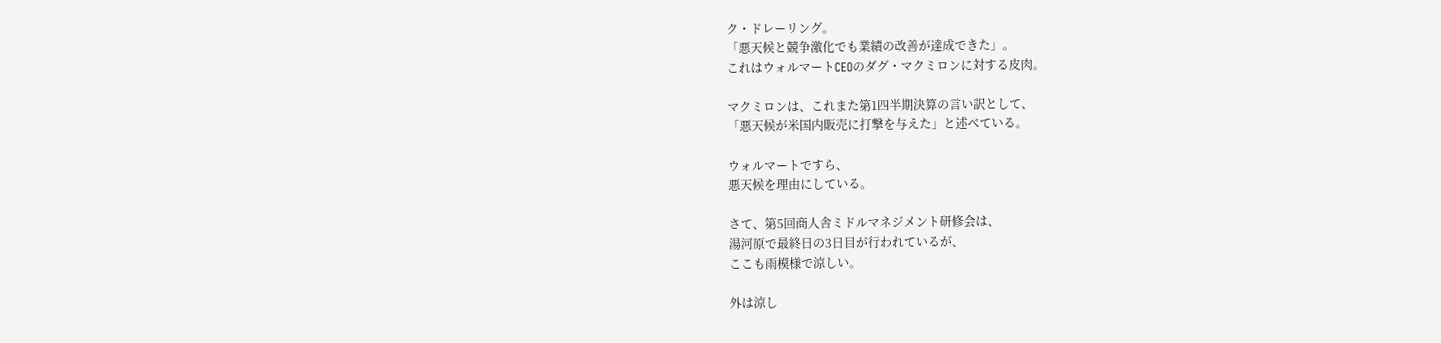ク・ドレーリング。
「悪天候と競争激化でも業績の改善が達成できた」。
これはウォルマートCEOのダグ・マクミロンに対する皮肉。

マクミロンは、これまた第1四半期決算の言い訳として、
「悪天候が米国内販売に打撃を与えた」と述べている。

ウォルマートですら、
悪天候を理由にしている。

さて、第5回商人舎ミドルマネジメント研修会は、
湯河原で最終日の3日目が行われているが、
ここも雨模様で涼しい。

外は涼し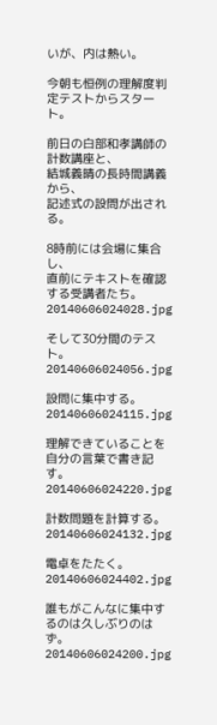いが、内は熱い。

今朝も恒例の理解度判定テストからスタート。

前日の白部和孝講師の計数講座と、
結城義晴の長時間講義から、
記述式の設問が出される。

8時前には会場に集合し、
直前にテキストを確認する受講者たち。
20140606024028.jpg

そして30分間のテスト。
20140606024056.jpg

設問に集中する。
20140606024115.jpg

理解できていることを自分の言葉で書き記す。
20140606024220.jpg

計数問題を計算する。
20140606024132.jpg

電卓をたたく。
20140606024402.jpg

誰もがこんなに集中するのは久しぶりのはず。
20140606024200.jpg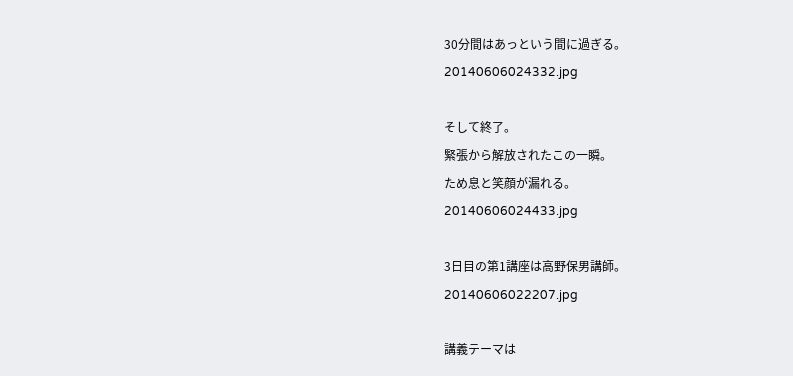30分間はあっという間に過ぎる。
20140606024332.jpg

そして終了。
緊張から解放されたこの一瞬。
ため息と笑顔が漏れる。
20140606024433.jpg

3日目の第1講座は高野保男講師。
20140606022207.jpg

講義テーマは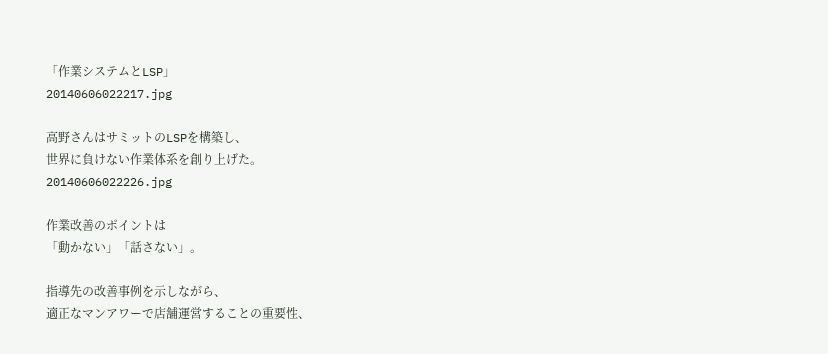「作業システムとLSP」
20140606022217.jpg

高野さんはサミットのLSPを構築し、
世界に負けない作業体系を創り上げた。
20140606022226.jpg

作業改善のポイントは
「動かない」「話さない」。

指導先の改善事例を示しながら、
適正なマンアワーで店舗運営することの重要性、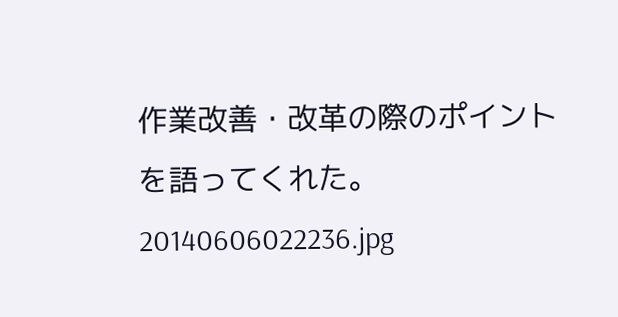作業改善・改革の際のポイントを語ってくれた。
20140606022236.jpg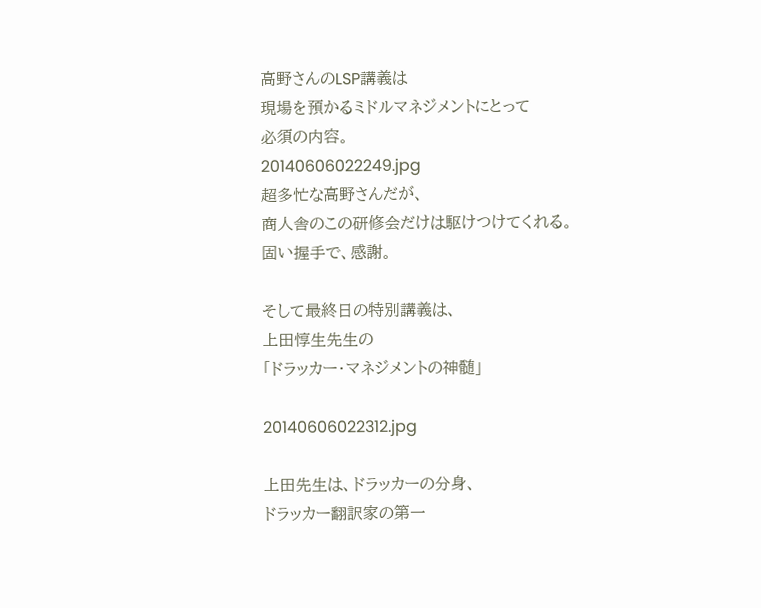高野さんのLSP講義は
現場を預かるミドルマネジメントにとって
必須の内容。
20140606022249.jpg
超多忙な高野さんだが、
商人舎のこの研修会だけは駆けつけてくれる。
固い握手で、感謝。

そして最終日の特別講義は、
上田惇生先生の
「ドラッカー・マネジメントの神髄」

20140606022312.jpg

上田先生は、ドラッカーの分身、
ドラッカー翻訳家の第一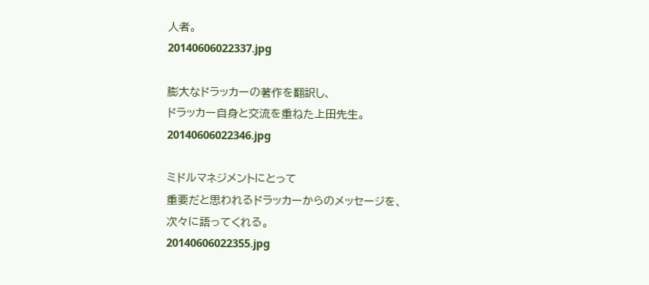人者。
20140606022337.jpg

膨大なドラッカーの著作を翻訳し、
ドラッカー自身と交流を重ねた上田先生。
20140606022346.jpg

ミドルマネジメントにとって
重要だと思われるドラッカーからのメッセージを、
次々に語ってくれる。
20140606022355.jpg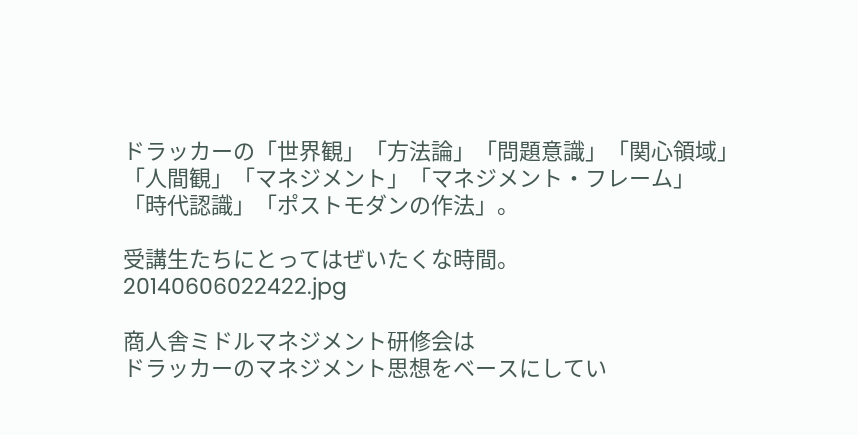ドラッカーの「世界観」「方法論」「問題意識」「関心領域」
「人間観」「マネジメント」「マネジメント・フレーム」
「時代認識」「ポストモダンの作法」。

受講生たちにとってはぜいたくな時間。
20140606022422.jpg

商人舎ミドルマネジメント研修会は
ドラッカーのマネジメント思想をベースにしてい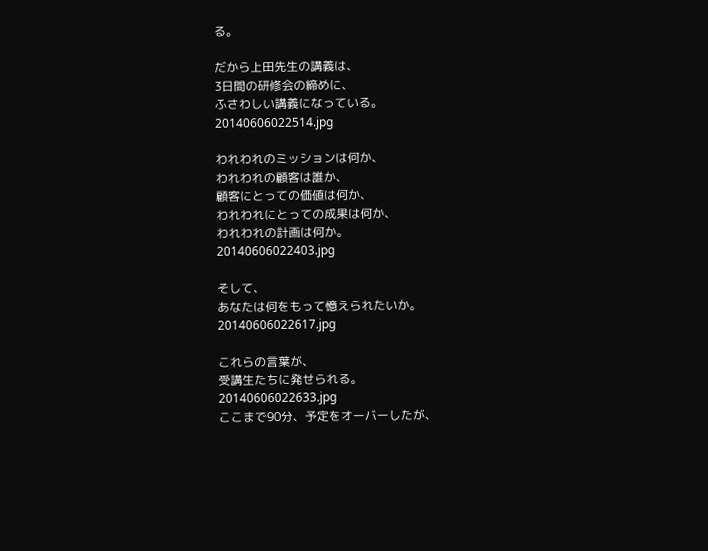る。

だから上田先生の講義は、
3日間の研修会の締めに、
ふさわしい講義になっている。
20140606022514.jpg

われわれのミッションは何か、
われわれの顧客は誰か、
顧客にとっての価値は何か、
われわれにとっての成果は何か、
われわれの計画は何か。
20140606022403.jpg

そして、
あなたは何をもって憶えられたいか。
20140606022617.jpg

これらの言葉が、
受講生たちに発せられる。
20140606022633.jpg
ここまで90分、予定をオーバーしたが、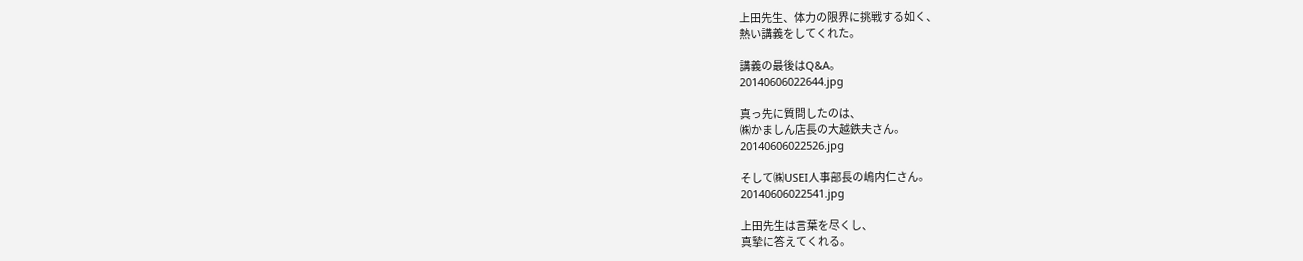上田先生、体力の限界に挑戦する如く、
熱い講義をしてくれた。

講義の最後はQ&A。
20140606022644.jpg

真っ先に質問したのは、
㈱かましん店長の大越鉄夫さん。
20140606022526.jpg

そして㈱USEI人事部長の嶋内仁さん。
20140606022541.jpg

上田先生は言葉を尽くし、
真摯に答えてくれる。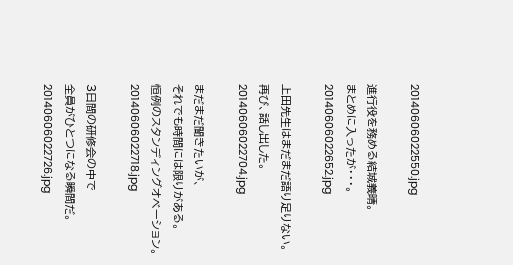20140606022550.jpg

進行役を務める結城義晴。
まとめに入ったが・・・。
20140606022652.jpg

上田先生はまだまだ語り足りない。
再び、話し出した。
20140606022704.jpg

まだまだ聞きたいが、
それでも時間には限りがある。
恒例のスタンディングオベーション。
20140606022718.jpg

3日間の研修会の中で
全員がひとつになる瞬間だ。
20140606022726.jpg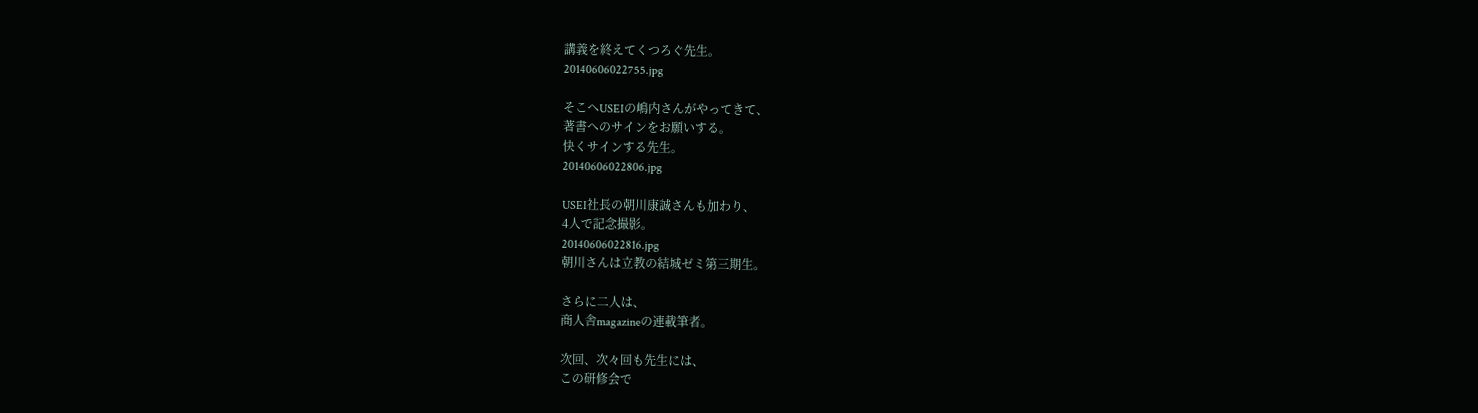講義を終えてくつろぐ先生。
20140606022755.jpg

そこへUSEIの嶋内さんがやってきて、
著書へのサインをお願いする。
快くサインする先生。
20140606022806.jpg

USEI社長の朝川康誠さんも加わり、
4人で記念撮影。
20140606022816.jpg
朝川さんは立教の結城ゼミ第三期生。

さらに二人は、
商人舎magazineの連載筆者。

次回、次々回も先生には、
この研修会で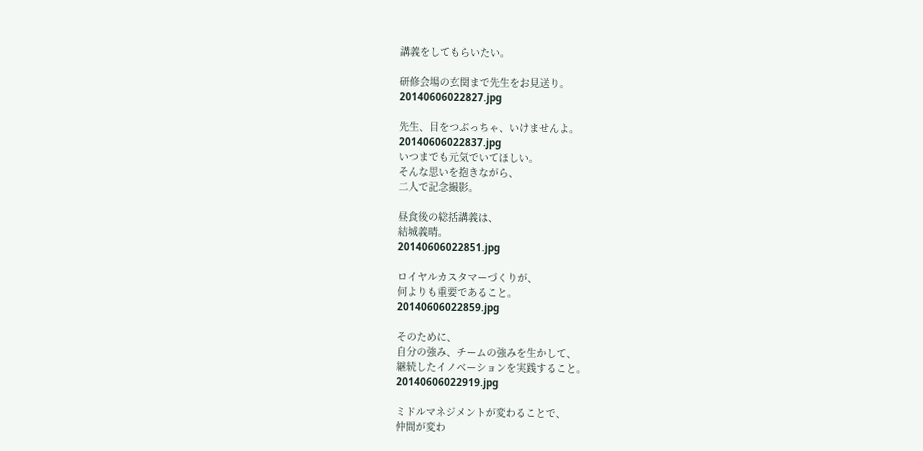講義をしてもらいたい。

研修会場の玄関まで先生をお見送り。
20140606022827.jpg

先生、目をつぶっちゃ、いけませんよ。
20140606022837.jpg
いつまでも元気でいてほしい。
そんな思いを抱きながら、
二人で記念撮影。

昼食後の総括講義は、
結城義晴。
20140606022851.jpg

ロイヤルカスタマーづくりが、
何よりも重要であること。
20140606022859.jpg

そのために、
自分の強み、チームの強みを生かして、
継続したイノベーションを実践すること。
20140606022919.jpg

ミドルマネジメントが変わることで、
仲間が変わ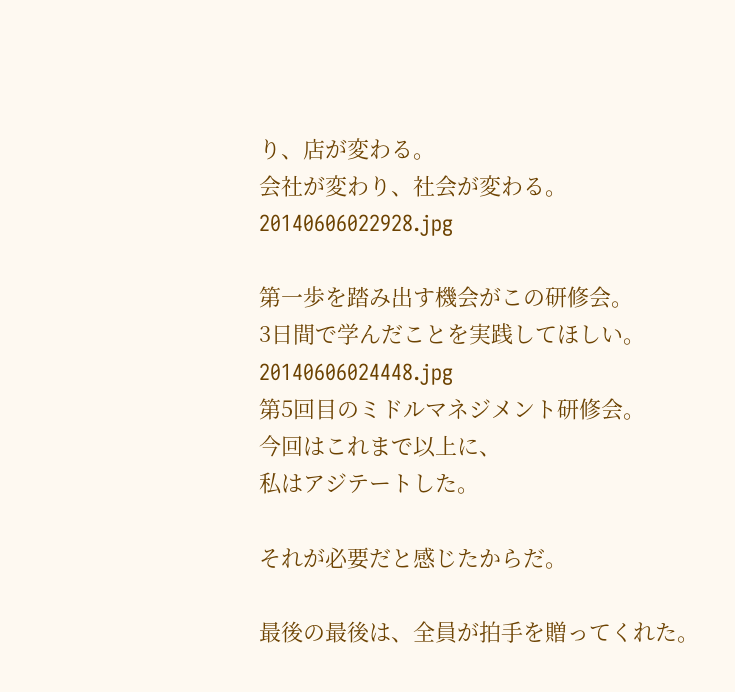り、店が変わる。
会社が変わり、社会が変わる。
20140606022928.jpg

第一歩を踏み出す機会がこの研修会。
3日間で学んだことを実践してほしい。
20140606024448.jpg
第5回目のミドルマネジメント研修会。
今回はこれまで以上に、
私はアジテートした。

それが必要だと感じたからだ。

最後の最後は、全員が拍手を贈ってくれた。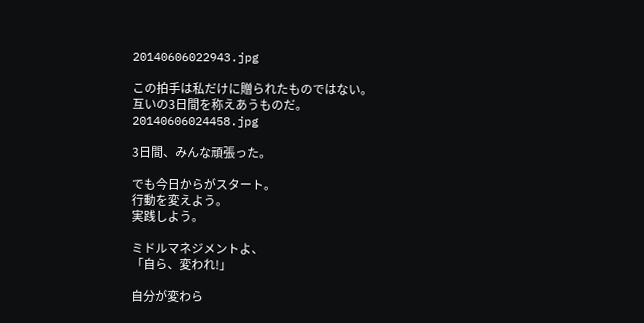20140606022943.jpg

この拍手は私だけに贈られたものではない。
互いの3日間を称えあうものだ。
20140606024458.jpg

3日間、みんな頑張った。

でも今日からがスタート。
行動を変えよう。
実践しよう。

ミドルマネジメントよ、
「自ら、変われ!」

自分が変わら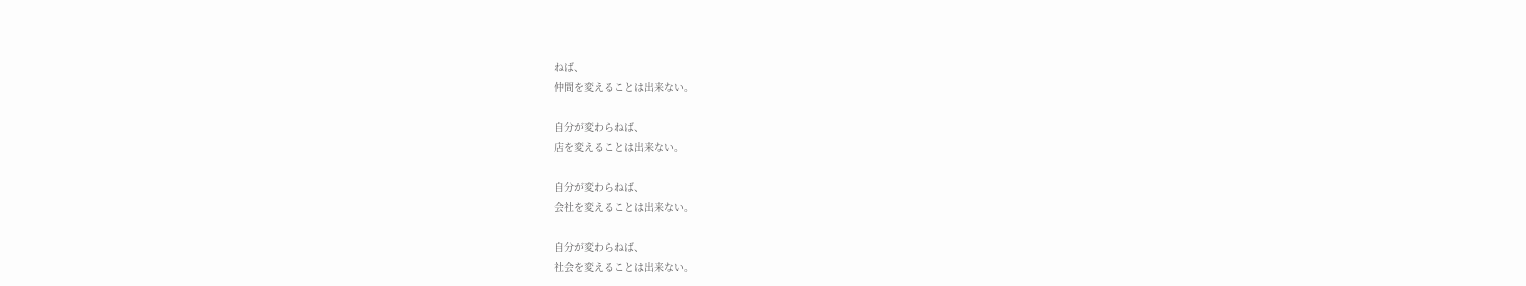ねば、
仲間を変えることは出来ない。

自分が変わらねば、
店を変えることは出来ない。

自分が変わらねば、
会社を変えることは出来ない。

自分が変わらねば、
社会を変えることは出来ない。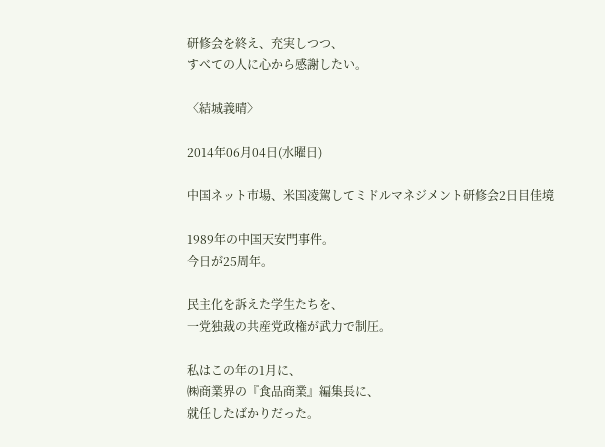研修会を終え、充実しつつ、
すべての人に心から感謝したい。

〈結城義晴〉

2014年06月04日(水曜日)

中国ネット市場、米国凌駕してミドルマネジメント研修会2日目佳境

1989年の中国天安門事件。
今日が25周年。

民主化を訴えた学生たちを、
一党独裁の共産党政権が武力で制圧。

私はこの年の1月に、
㈱商業界の『食品商業』編集長に、
就任したばかりだった。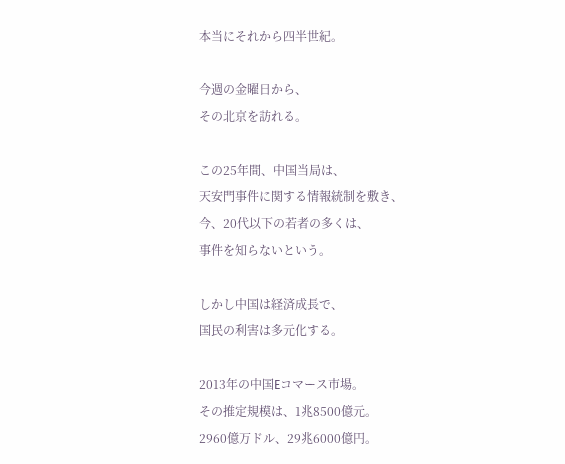本当にそれから四半世紀。

今週の金曜日から、
その北京を訪れる。

この25年間、中国当局は、
天安門事件に関する情報統制を敷き、
今、20代以下の若者の多くは、
事件を知らないという。

しかし中国は経済成長で、
国民の利害は多元化する。

2013年の中国Eコマース市場。
その推定規模は、1兆8500億元。
2960億万ドル、29兆6000億円。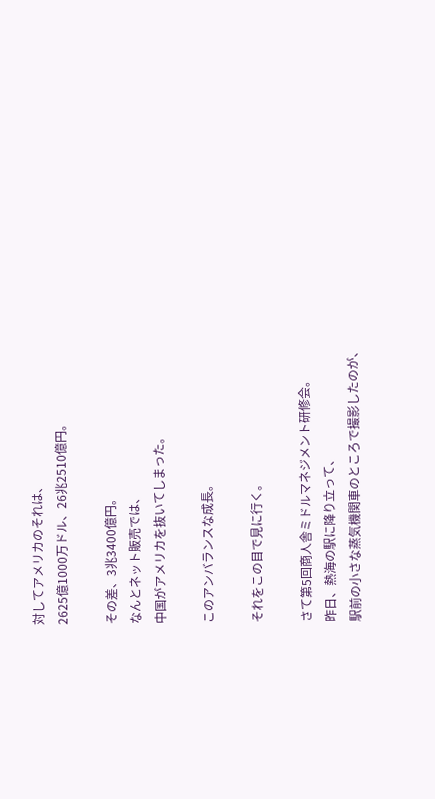対してアメリカのそれは、
2625億1000万ドル、26兆2510億円。

その差、3兆3400億円。
なんとネット販売では、
中国がアメリカを抜いてしまった。

このアンバランスな成長。

それをこの目で見に行く。

さて第5回商人舎ミドルマネジメント研修会。
昨日、熱海の駅に降り立って、
駅前の小さな蒸気機関車のところで撮影したのが、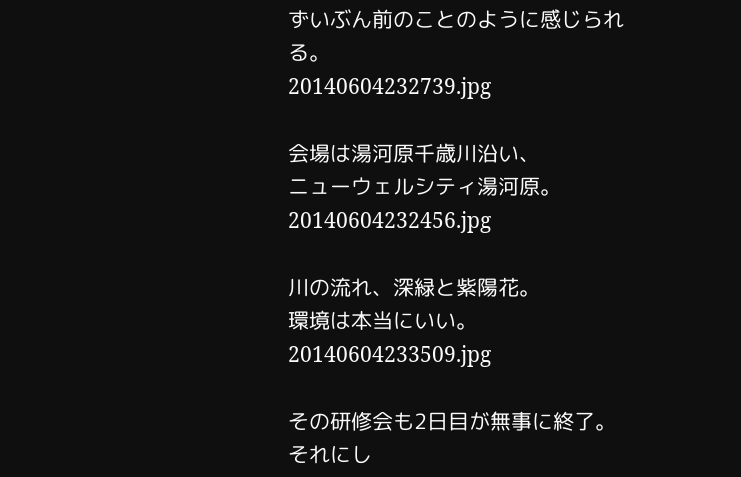ずいぶん前のことのように感じられる。
20140604232739.jpg

会場は湯河原千歳川沿い、
ニューウェルシティ湯河原。
20140604232456.jpg

川の流れ、深緑と紫陽花。
環境は本当にいい。
20140604233509.jpg

その研修会も2日目が無事に終了。
それにし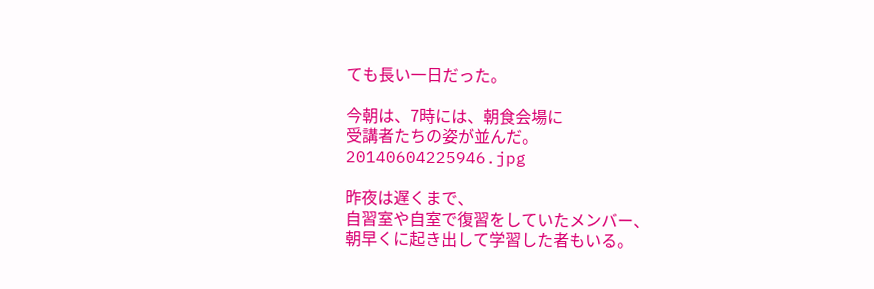ても長い一日だった。

今朝は、7時には、朝食会場に
受講者たちの姿が並んだ。
20140604225946.jpg

昨夜は遅くまで、
自習室や自室で復習をしていたメンバー、
朝早くに起き出して学習した者もいる。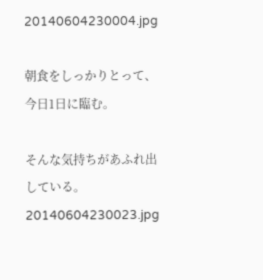20140604230004.jpg

朝食をしっかりとって、
今日1日に臨む。

そんな気持ちがあふれ出している。
20140604230023.jpg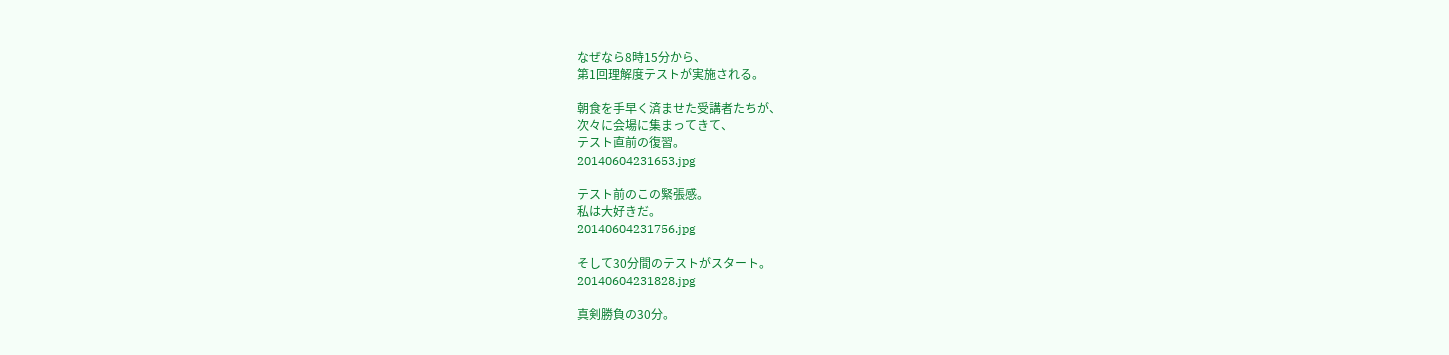なぜなら8時15分から、
第1回理解度テストが実施される。

朝食を手早く済ませた受講者たちが、
次々に会場に集まってきて、
テスト直前の復習。
20140604231653.jpg

テスト前のこの緊張感。
私は大好きだ。
20140604231756.jpg

そして30分間のテストがスタート。
20140604231828.jpg

真剣勝負の30分。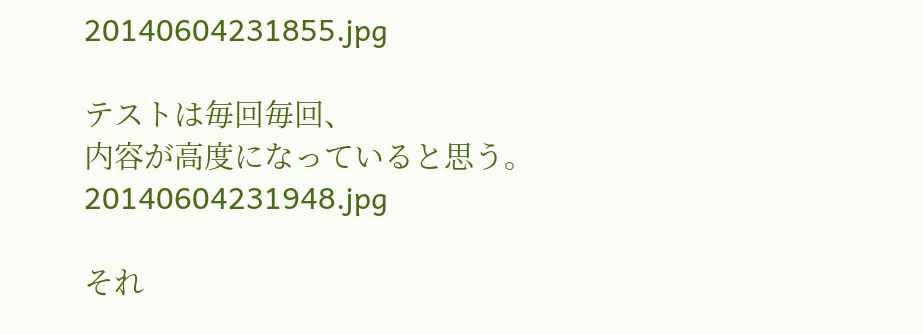20140604231855.jpg

テストは毎回毎回、
内容が高度になっていると思う。
20140604231948.jpg

それ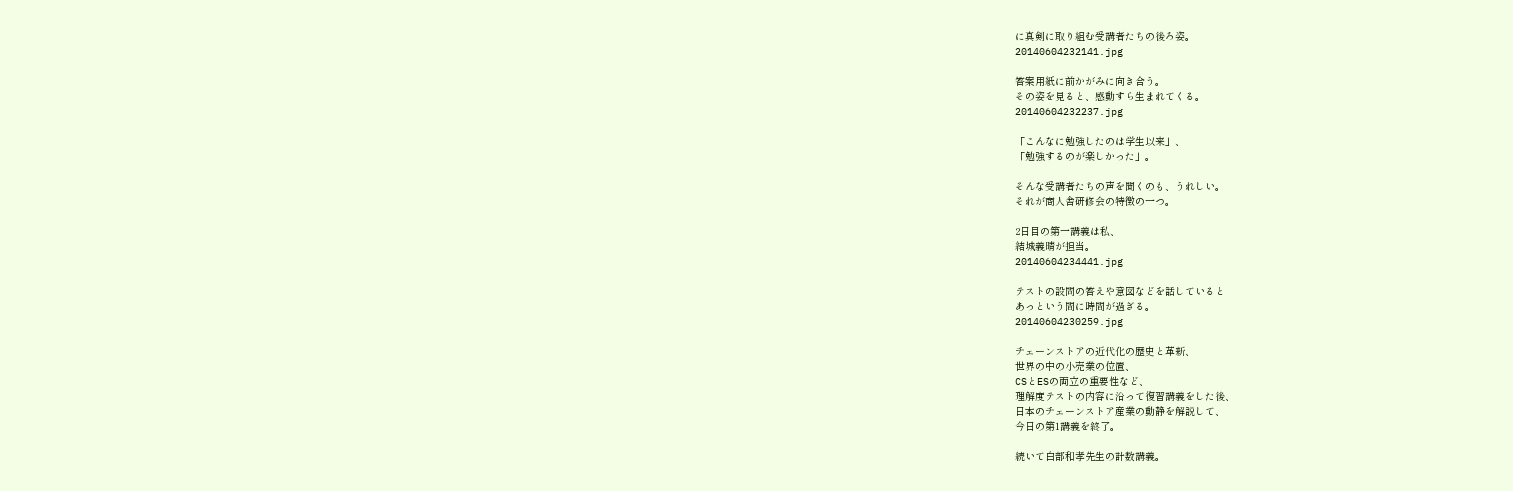に真剣に取り組む受講者たちの後ろ姿。
20140604232141.jpg

答案用紙に前かがみに向き合う。
その姿を見ると、感動すら生まれてくる。
20140604232237.jpg

「こんなに勉強したのは学生以来」、
「勉強するのが楽しかった」。

そんな受講者たちの声を聞くのも、うれしい。
それが商人舎研修会の特徴の一つ。

2日目の第一講義は私、
結城義晴が担当。
20140604234441.jpg

テストの設問の答えや意図などを話していると
あっという間に時間が過ぎる。
20140604230259.jpg

チェーンストアの近代化の歴史と革新、
世界の中の小売業の位置、
CSとESの両立の重要性など、
理解度テストの内容に沿って復習講義をした後、
日本のチェーンストア産業の動静を解説して、
今日の第1講義を終了。

続いて白部和孝先生の計数講義。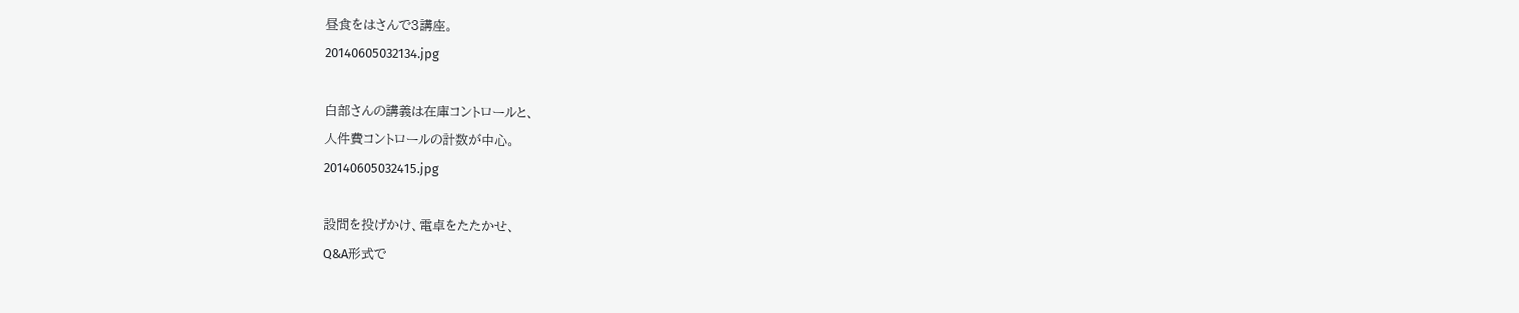昼食をはさんで3講座。
20140605032134.jpg

白部さんの講義は在庫コントロールと、
人件費コントロールの計数が中心。
20140605032415.jpg

設問を投げかけ、電卓をたたかせ、
Q&A形式で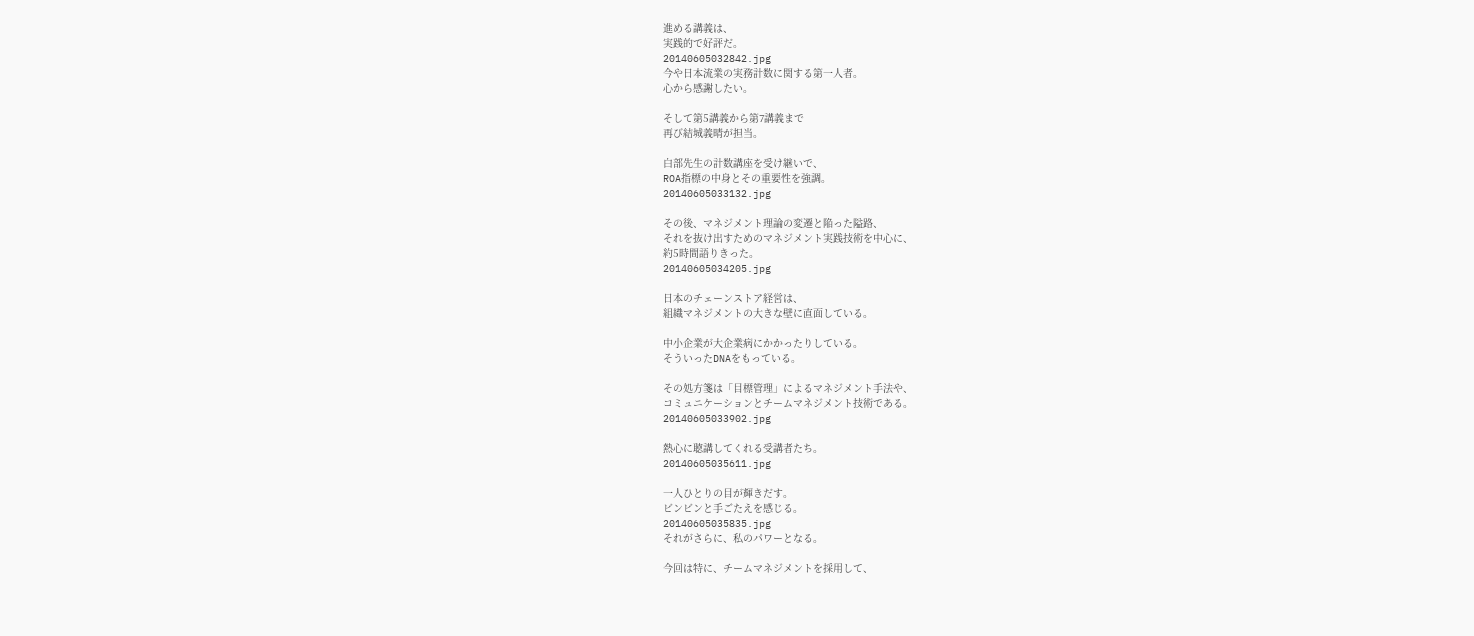進める講義は、
実践的で好評だ。
20140605032842.jpg
今や日本流業の実務計数に関する第一人者。
心から感謝したい。

そして第5講義から第7講義まで
再び結城義晴が担当。

白部先生の計数講座を受け継いで、
ROA指標の中身とその重要性を強調。
20140605033132.jpg

その後、マネジメント理論の変遷と陥った隘路、
それを抜け出すためのマネジメント実践技術を中心に、
約5時間語りきった。
20140605034205.jpg

日本のチェーンストア経営は、
組織マネジメントの大きな壁に直面している。

中小企業が大企業病にかかったりしている。
そういったDNAをもっている。

その処方箋は「目標管理」によるマネジメント手法や、
コミュニケーションとチームマネジメント技術である。
20140605033902.jpg

熱心に聴講してくれる受講者たち。
20140605035611.jpg

一人ひとりの目が輝きだす。
ビンビンと手ごたえを感じる。
20140605035835.jpg
それがさらに、私のパワーとなる。

今回は特に、チームマネジメントを採用して、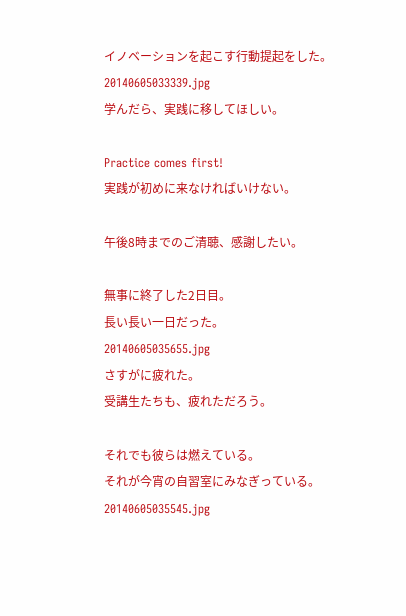イノベーションを起こす行動提起をした。
20140605033339.jpg
学んだら、実践に移してほしい。

Practice comes first!
実践が初めに来なければいけない。

午後8時までのご清聴、感謝したい。

無事に終了した2日目。
長い長い一日だった。
20140605035655.jpg
さすがに疲れた。
受講生たちも、疲れただろう。

それでも彼らは燃えている。
それが今宵の自習室にみなぎっている。
20140605035545.jpg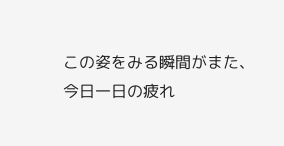この姿をみる瞬間がまた、
今日一日の疲れ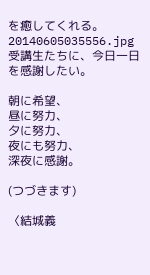を癒してくれる。
20140605035556.jpg
受講生たちに、今日一日を感謝したい。

朝に希望、
昼に努力、
夕に努力、
夜にも努力、
深夜に感謝。

(つづきます)

〈結城義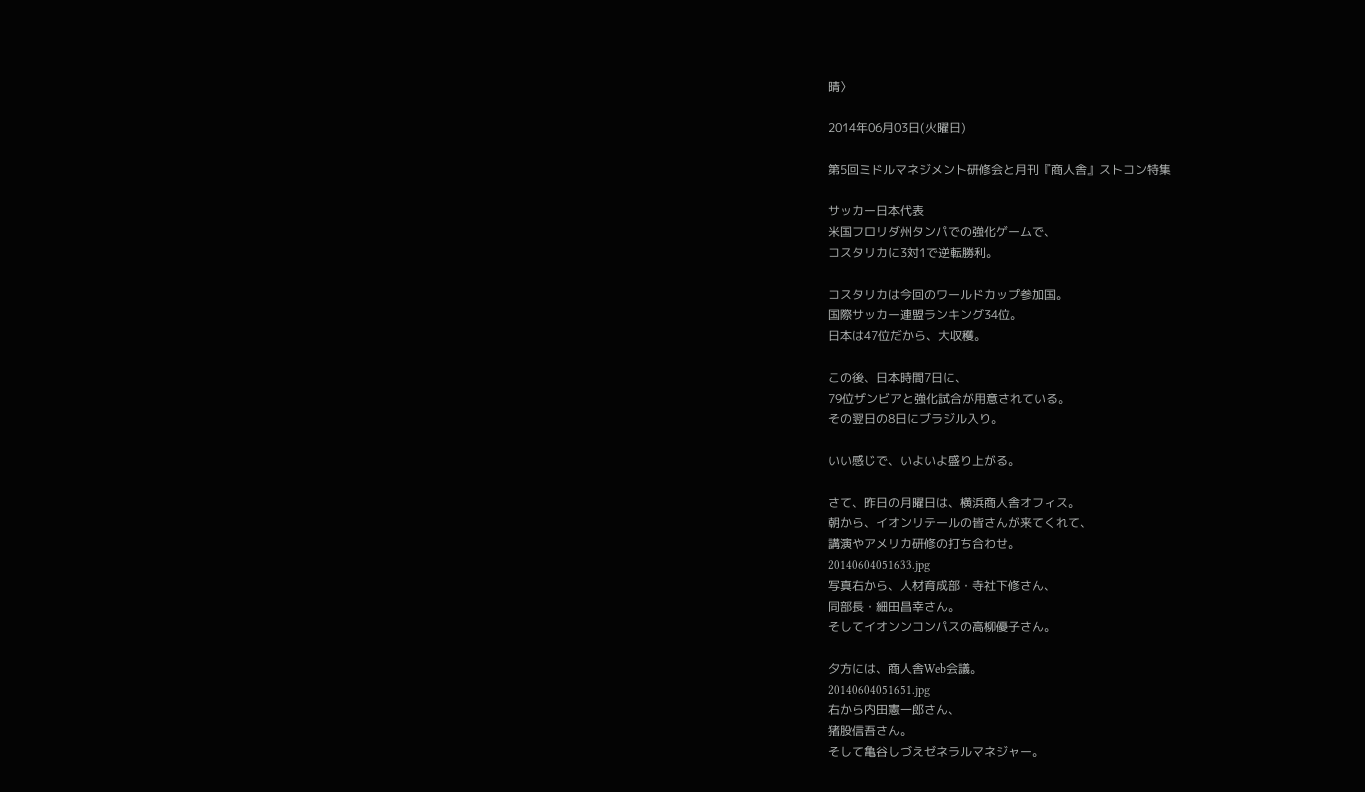晴〉

2014年06月03日(火曜日)

第5回ミドルマネジメント研修会と月刊『商人舎』ストコン特集

サッカー日本代表
米国フロリダ州タンパでの強化ゲームで、
コスタリカに3対1で逆転勝利。

コスタリカは今回のワールドカップ参加国。
国際サッカー連盟ランキング34位。
日本は47位だから、大収穫。

この後、日本時間7日に、
79位ザンビアと強化試合が用意されている。
その翌日の8日にブラジル入り。

いい感じで、いよいよ盛り上がる。

さて、昨日の月曜日は、横浜商人舎オフィス。
朝から、イオンリテールの皆さんが来てくれて、
講演やアメリカ研修の打ち合わせ。
20140604051633.jpg
写真右から、人材育成部・寺社下修さん、
同部長・細田昌幸さん。
そしてイオンンコンパスの高柳優子さん。

夕方には、商人舎Web会議。
20140604051651.jpg
右から内田憲一郎さん、
猪股信吾さん。
そして亀谷しづえゼネラルマネジャー。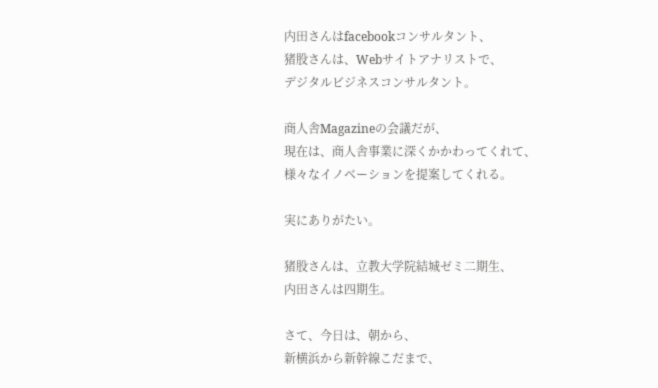内田さんはfacebookコンサルタント、
猪股さんは、Webサイトアナリストで、
デジタルビジネスコンサルタント。

商人舎Magazineの会議だが、
現在は、商人舎事業に深くかかわってくれて、
様々なイノベーションを提案してくれる。

実にありがたい。

猪股さんは、立教大学院結城ゼミ二期生、
内田さんは四期生。

さて、今日は、朝から、
新横浜から新幹線こだまで、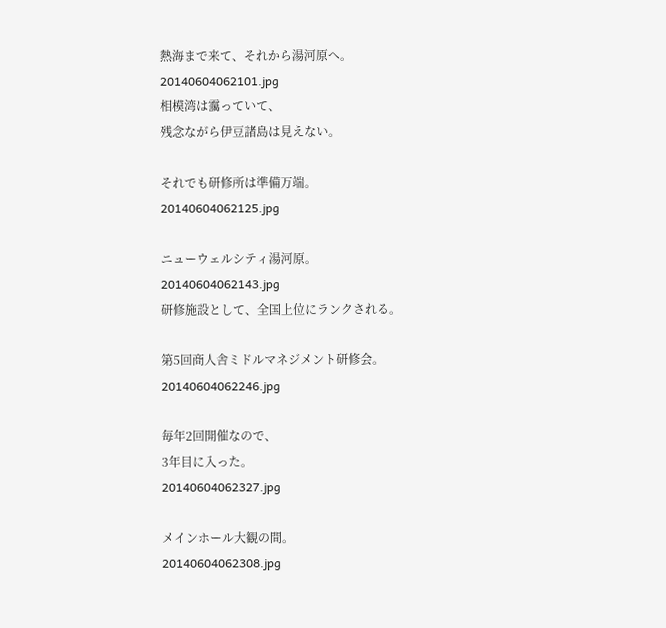熱海まで来て、それから湯河原へ。
20140604062101.jpg
相模湾は靄っていて、
残念ながら伊豆諸島は見えない。

それでも研修所は準備万端。
20140604062125.jpg

ニューウェルシティ湯河原。
20140604062143.jpg
研修施設として、全国上位にランクされる。

第5回商人舎ミドルマネジメント研修会。
20140604062246.jpg

毎年2回開催なので、
3年目に入った。
20140604062327.jpg

メインホール大観の間。
20140604062308.jpg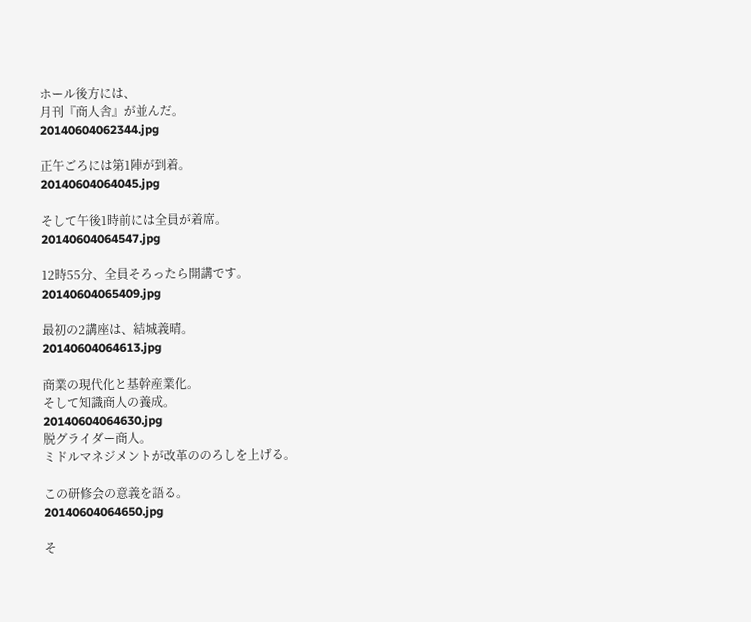ホール後方には、
月刊『商人舎』が並んだ。
20140604062344.jpg

正午ごろには第1陣が到着。
20140604064045.jpg

そして午後1時前には全員が着席。
20140604064547.jpg

12時55分、全員そろったら開講です。
20140604065409.jpg

最初の2講座は、結城義晴。
20140604064613.jpg

商業の現代化と基幹産業化。
そして知識商人の養成。
20140604064630.jpg
脱グライダー商人。
ミドルマネジメントが改革ののろしを上げる。

この研修会の意義を語る。
20140604064650.jpg

そ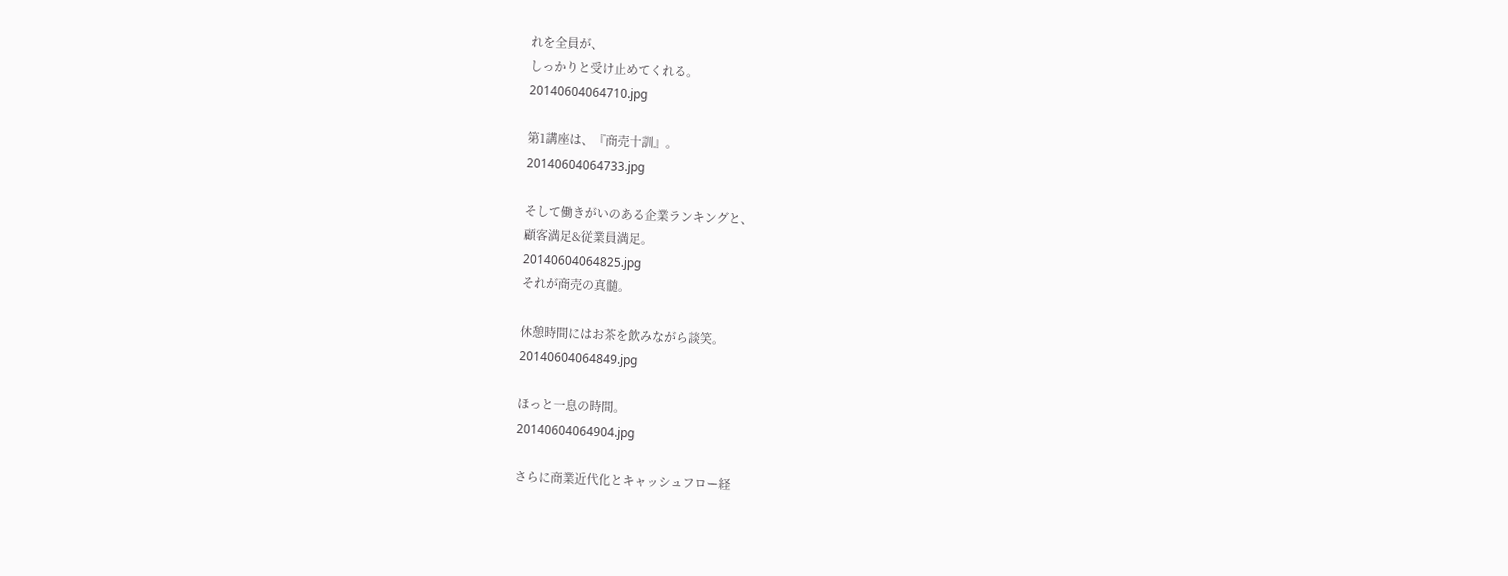れを全員が、
しっかりと受け止めてくれる。
20140604064710.jpg

第1講座は、『商売十訓』。
20140604064733.jpg

そして働きがいのある企業ランキングと、
顧客満足&従業員満足。
20140604064825.jpg
それが商売の真髄。

休憩時間にはお茶を飲みながら談笑。
20140604064849.jpg

ほっと一息の時間。
20140604064904.jpg

さらに商業近代化とキャッシュフロー経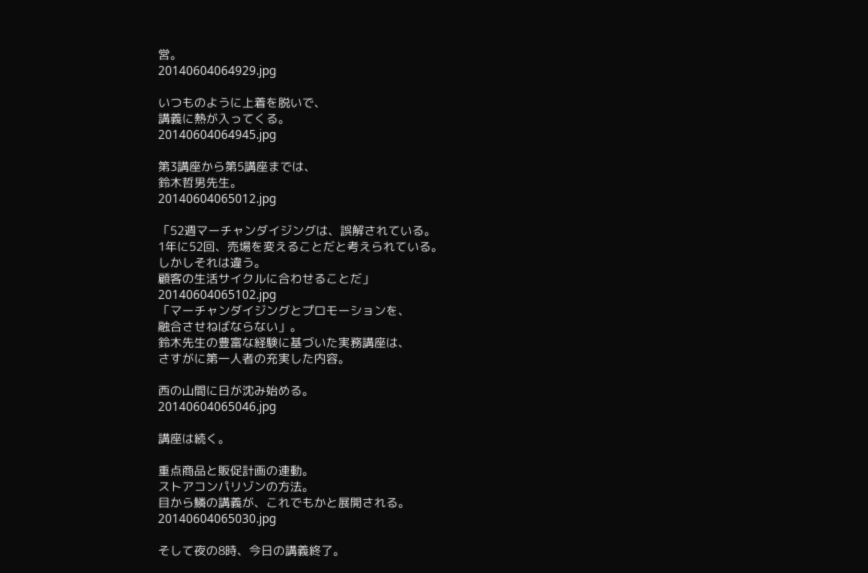営。
20140604064929.jpg

いつものように上着を脱いで、
講義に熱が入ってくる。
20140604064945.jpg

第3講座から第5講座までは、
鈴木哲男先生。
20140604065012.jpg

「52週マーチャンダイジングは、誤解されている。
1年に52回、売場を変えることだと考えられている。
しかしそれは違う。
顧客の生活サイクルに合わせることだ」
20140604065102.jpg
「マーチャンダイジングとプロモーションを、
融合させねばならない」。
鈴木先生の豊富な経験に基づいた実務講座は、
さすがに第一人者の充実した内容。

西の山間に日が沈み始める。
20140604065046.jpg

講座は続く。

重点商品と販促計画の連動。
ストアコンパリゾンの方法。
目から鱗の講義が、これでもかと展開される。
20140604065030.jpg

そして夜の8時、今日の講義終了。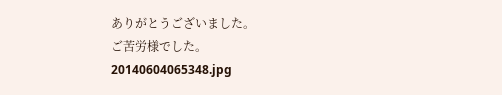ありがとうございました。
ご苦労様でした。
20140604065348.jpg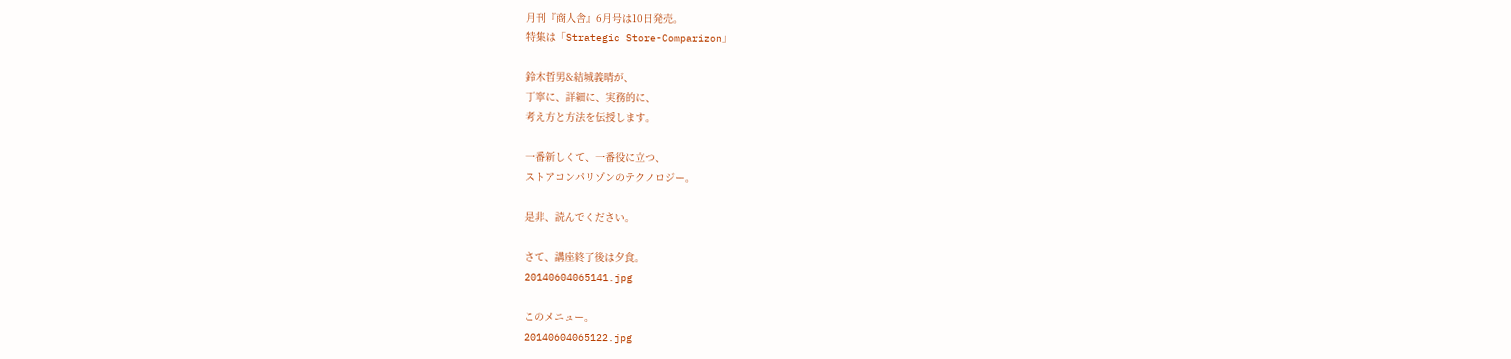月刊『商人舎』6月号は10日発売。
特集は「Strategic Store-Comparizon」

鈴木哲男&結城義晴が、
丁寧に、詳細に、実務的に、
考え方と方法を伝授します。

一番新しくて、一番役に立つ、
ストアコンパリゾンのテクノロジー。

是非、読んでください。

さて、講座終了後は夕食。
20140604065141.jpg

このメニュー。
20140604065122.jpg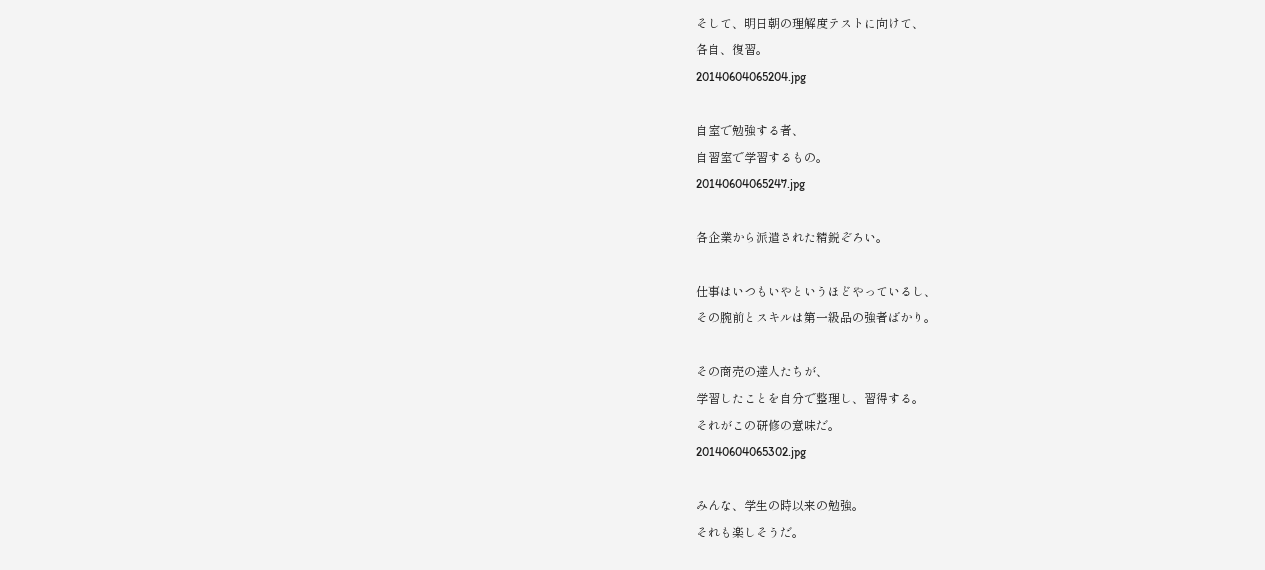そして、明日朝の理解度テストに向けて、
各自、復習。
20140604065204.jpg

自室で勉強する者、
自習室で学習するもの。
20140604065247.jpg

各企業から派遣された精鋭ぞろい。

仕事はいつもいやというほどやっているし、
その腕前とスキルは第一級品の強者ばかり。

その商売の達人たちが、
学習したことを自分で整理し、習得する。
それがこの研修の意味だ。
20140604065302.jpg

みんな、学生の時以来の勉強。
それも楽しそうだ。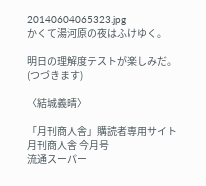20140604065323.jpg
かくて湯河原の夜はふけゆく。

明日の理解度テストが楽しみだ。
(つづきます)

〈結城義晴〉

「月刊商人舎」購読者専用サイト
月刊商人舎 今月号
流通スーパー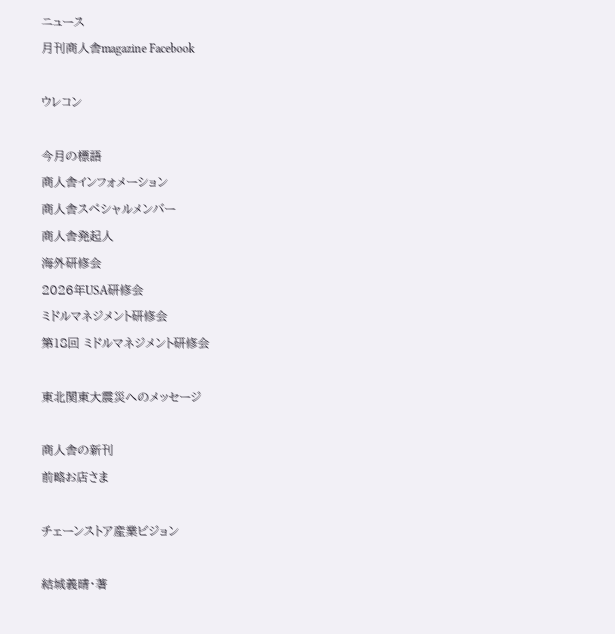ニュース
月刊商人舎magazine Facebook

ウレコン

今月の標語
商人舎インフォメーション
商人舎スペシャルメンバー
商人舎発起人
海外研修会
2026年USA研修会
ミドルマネジメント研修会
第18回 ミドルマネジメント研修会

東北関東大震災へのメッセージ

商人舎の新刊
前略お店さま

チェーンストア産業ビジョン

結城義晴・著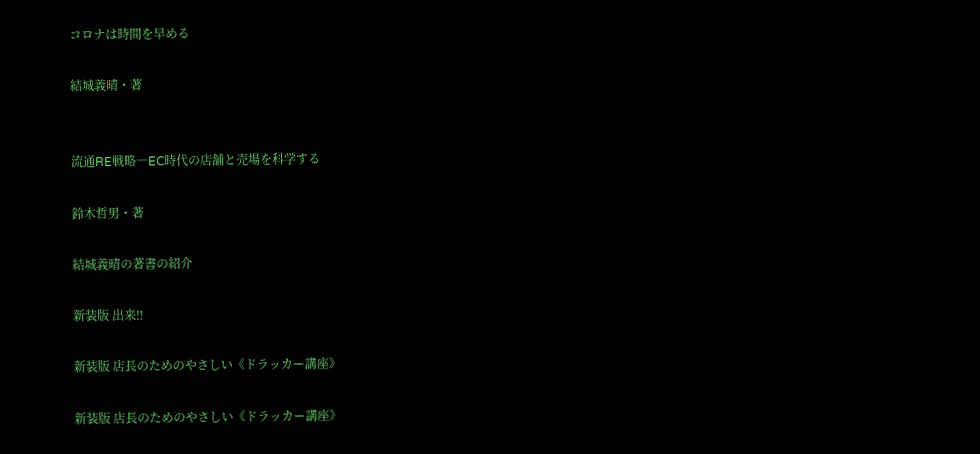コロナは時間を早める

結城義晴・著


流通RE戦略―EC時代の店舗と売場を科学する

鈴木哲男・著

結城義晴の著書の紹介

新装版 出来‼

新装版 店長のためのやさしい《ドラッカー講座》

新装版 店長のためのやさしい《ドラッカー講座》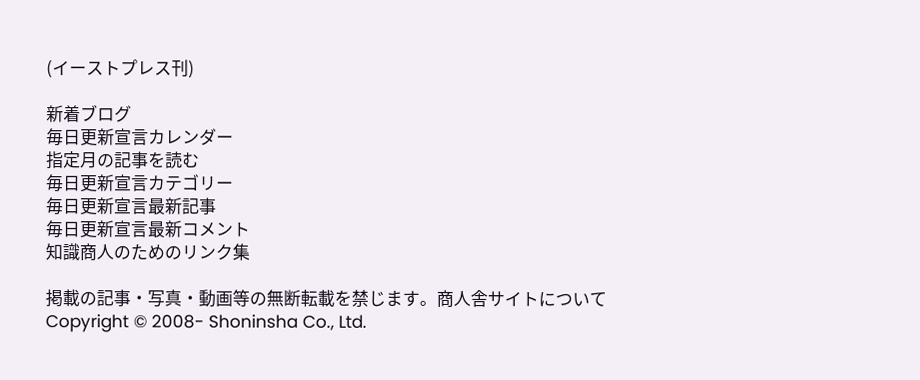(イーストプレス刊)

新着ブログ
毎日更新宣言カレンダー
指定月の記事を読む
毎日更新宣言カテゴリー
毎日更新宣言最新記事
毎日更新宣言最新コメント
知識商人のためのリンク集

掲載の記事・写真・動画等の無断転載を禁じます。商人舎サイトについて
Copyright © 2008- Shoninsha Co., Ltd.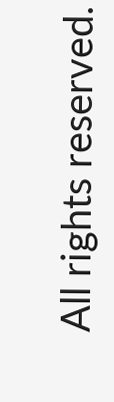All rights reserved.